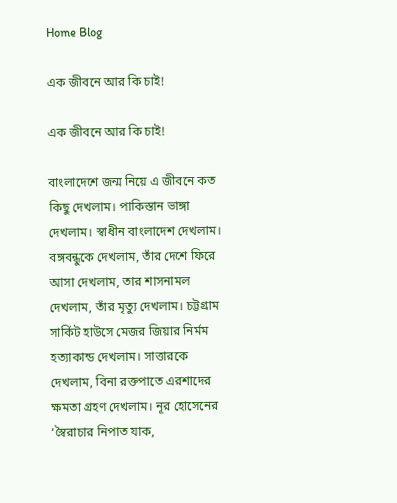Home Blog

এক জীবনে আর কি চাই!

এক জীবনে আর কি চাই!

বাংলাদেশে জন্ম নিয়ে এ জীবনে কত কিছু দেখলাম। পাকিস্তান ভাঙ্গা দেখলাম। স্বাধীন বাংলাদেশ দেখলাম। বঙ্গবন্ধুকে দেখলাম, তাঁর দেশে ফিরে আসা দেখলাম, তার শাসনামল দেখলাম, তাঁর মৃত্যু দেখলাম। চট্টগ্রাম সার্কিট হাউসে মেজর জিয়ার নির্মম হত্যাকান্ড দেখলাম। সাত্তারকে দেখলাম, বিনা রক্তপাতে এরশাদের ক্ষমতা গ্রহণ দেখলাম। নূর হোসেনের ‘স্বৈরাচার নিপাত যাক,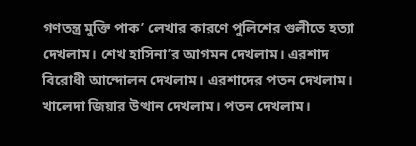গণতন্ত্র মুক্তি পাক’ লেখার কারণে পুলিশের গুলীতে হত্যা দেখলাম। শেখ হাসিনা’র আগমন দেখলাম। এরশাদ বিরোধী আন্দোলন দেখলাম। এরশাদের পতন দেখলাম। খালেদা জিয়ার উত্থান দেখলাম। পতন দেখলাম।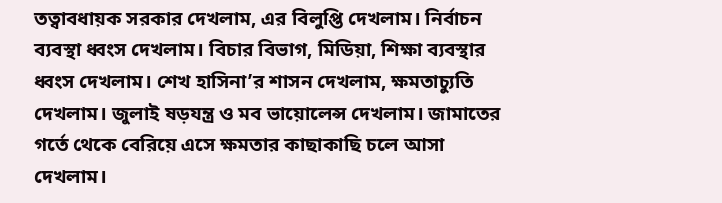তত্বাবধায়ক সরকার দেখলাম, এর বিলুপ্তি দেখলাম। নির্বাচন ব্যবস্থা ধ্বংস দেখলাম। বিচার বিভাগ, মিডিয়া, শিক্ষা ব্যবস্থার ধ্বংস দেখলাম। শেখ হাসিনা’র শাসন দেখলাম, ক্ষমতাচ্যুতি দেখলাম। জুলাই ষড়যন্ত্র ও মব ভায়োলেন্স দেখলাম। জামাতের গর্তে থেকে বেরিয়ে এসে ক্ষমতার কাছাকাছি চলে আসা দেখলাম।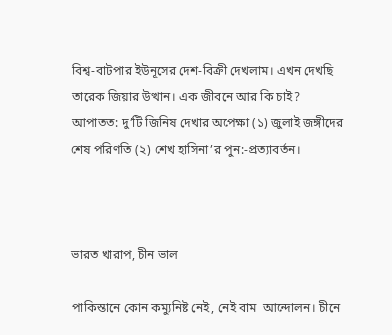বিশ্ব-বাটপার ইউনূসের দেশ-বিক্রী দেখলাম। এখন দেখছি তারেক জিয়ার উত্থান। এক জীবনে আর কি চাই? আপাতত: দু’টি জিনিষ দেখার অপেক্ষা (১) জুলাই জঙ্গীদের শেষ পরিণতি (২) শেখ হাসিনা’র পুন:-প্রত্যাবর্তন।



ভারত খারাপ, চীন ভাল

পাকিস্তানে কোন কম্যুনিষ্ট নেই, নেই বাম  আন্দোলন। চীনে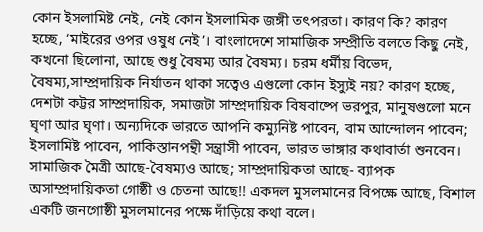কোন ইসলামিষ্ট নেই, নেই কোন ইসলামিক জঙ্গী তৎপরতা। কারণ কি? কারণ হচ্ছে, ‘মাইরের ওপর ওষুধ নেই’। বাংলাদেশে সামাজিক সম্প্রীতি বলতে কিছু নেই, কখনো ছিলোনা, আছে শুধু বৈষম্য আর বৈষম্য। চরম ধর্মীয় বিভেদ, বৈষম্য,সাম্প্রদায়িক নির্যাতন থাকা সত্বেও এগুলো কোন ইস্যুই নয়? কারণ হচ্ছে, দেশটা কট্টর সাম্প্রদায়িক, সমাজটা সাম্প্রদায়িক বিষবাষ্পে ভরপুর, মানুষগুলো মনে ঘৃণা আর ঘৃণা। অন্যদিকে ভারতে আপনি কম্যুনিষ্ট পাবেন, বাম আন্দোলন পাবেন; ইসলামিষ্ট পাবেন, পাকিস্তানপন্থী সন্ত্রাসী পাবেন, ভারত ভাঙ্গার কথাবার্তা শুনবেন। সামাজিক মৈত্রী আছে-বৈষম্যও আছে; সাম্প্রদায়িকতা আছে- ব্যাপক অসাম্প্রদায়িকতা গোষ্ঠী ও চেতনা আছে!! একদল মুসলমানের বিপক্ষে আছে, বিশাল একটি জনগোষ্ঠী মুসলমানের পক্ষে দাঁড়িয়ে কথা বলে।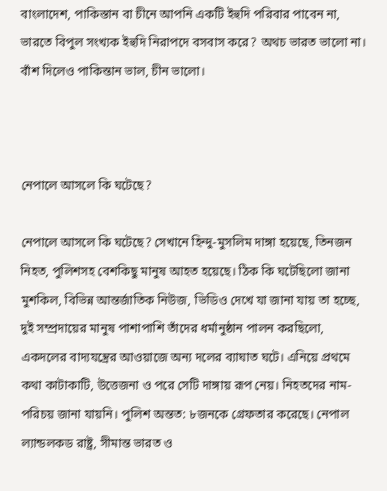বাংলাদেশ, পাকিস্তান বা চীনে আপনি একটি ইহুদি পরিবার পাবেন না, ভারতে বিপুল সংখ্যক ইহুদি নিরাপদে বসবাস করে? অথচ ভারত ভালো না। বাঁশ দিলেও পাকিস্তান ভাল, চীন ভালো।



নেপালে আসলে কি ঘটেছে?

নেপালে আসলে কি ঘটেছে? সেখানে হিন্দু-মুসলিম দাঙ্গা হয়েছে, তিনজন নিহত, পুলিশসহ বেশকিছু মানুষ আহত হয়েছে। ঠিক কি ঘটেছিলো জানা মুশকিল, বিভিন্ন আন্তর্জাতিক নিউজ, ভিডিও দেখে যা জানা যায় তা হচ্ছে, দুই সম্প্রদায়ের মানুষ পাশাপাশি তাঁদের ধর্মানুষ্ঠান পালন করছিলো, একদলের বাদ্যযন্ত্রের আওয়াজে অন্য দলের ব্যাঘাত ঘটে। এনিয়ে প্রথমে কথা কাটাকাটি, উত্তেজনা ও পরে সেটি দাঙ্গায় রূপ নেয়। নিহতদের নাম-পরিচয় জানা যায়নি। পুলিশ অন্তত: ৮জনকে গ্রেফতার করেছে। নেপাল ল্যান্ডলকড রাষ্ট্র, সীমান্ত ভারত ও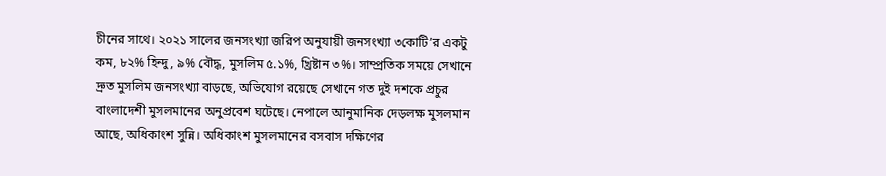চীনের সাথে। ২০২১ সালের জনসংখ্যা জরিপ অনুযায়ী জনসংখ্যা ৩কোটি’র একটু কম, ৮২% হিন্দু, ৯% বৌদ্ধ, মুসলিম ৫.১%, খ্রিষ্টান ৩%। সাম্প্রতিক সময়ে সেখানে দ্রুত মুসলিম জনসংখ্যা বাড়ছে, অভিযোগ রয়েছে সেখানে গত দুই দশকে প্রচুর বাংলাদেশী মুসলমানের অনুপ্রবেশ ঘটেছে। নেপালে আনুমানিক দেড়লক্ষ মুসলমান আছে, অধিকাংশ সুন্নি। অধিকাংশ মুসলমানের বসবাস দক্ষিণের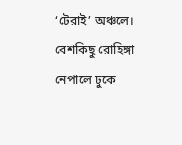‘টেরাই’ অঞ্চলে। বেশকিছু রোহিঙ্গা নেপালে ঢুকে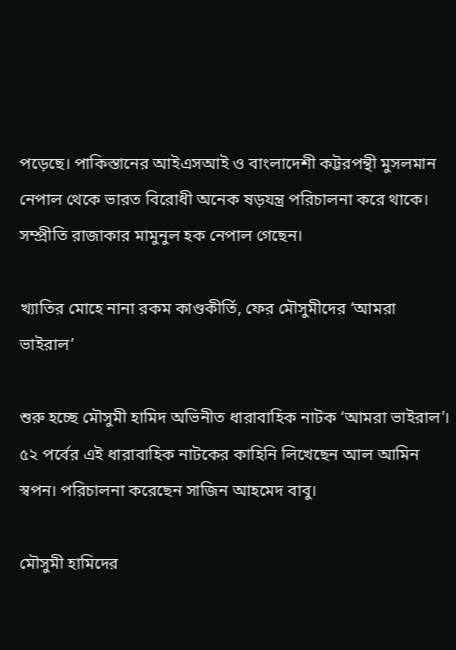পড়েছে। পাকিস্তানের আইএসআই ও বাংলাদেশী কট্টরপন্থী মুসলমান নেপাল থেকে ভারত বিরোধী অনেক ষড়যন্ত্র পরিচালনা করে থাকে। সম্প্রীতি রাজাকার মামুনুল হক নেপাল গেছেন।

খ্যাতির মোহে নানা রকম কাণ্ডকীর্তি, ফের মৌসুমীদের ‘আমরা ভাইরাল’

শুরু হচ্ছে মৌসুমী হামিদ অভিনীত ধারাবাহিক নাটক ‘আমরা ভাইরাল’। ৫২ পর্বের এই ধারাবাহিক নাটকের কাহিনি লিখেছেন আল আমিন স্বপন। পরিচালনা করেছেন সাজিন আহমেদ বাবু।

মৌসুমী হামিদের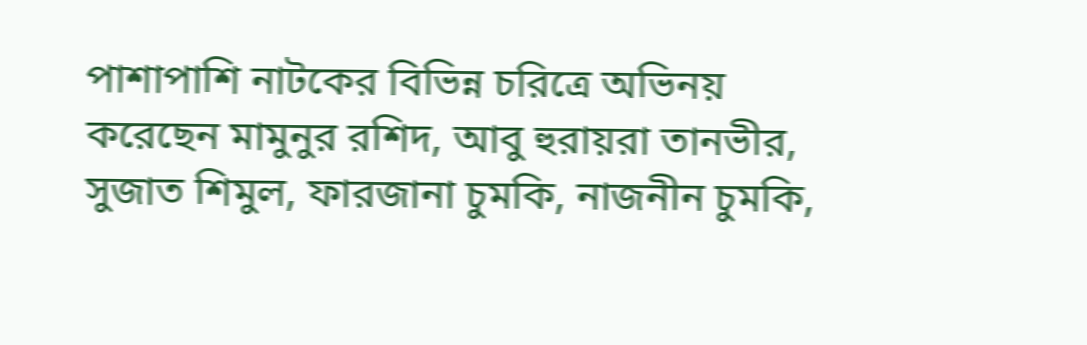পাশাপাশি নাটকের বিভিন্ন চরিত্রে অভিনয় করেছেন মামুনুর রশিদ, আবু হুরায়রা তানভীর, সুজাত শিমুল, ফারজানা চুমকি, নাজনীন চুমকি,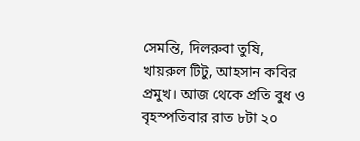সেমন্তি, দিলরুবা তুষি, খায়রুল টিটু, আহসান কবির প্রমুখ। আজ থেকে প্রতি বুধ ও বৃহস্পতিবার রাত ৮টা ২০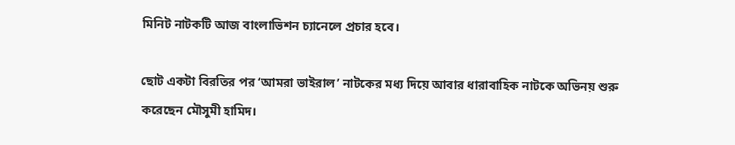মিনিট নাটকটি আজ বাংলাভিশন চ্যানেলে প্রচার হবে।

ছোট একটা বিরতির পর ‘আমরা ভাইরাল’ নাটকের মধ্য দিয়ে আবার ধারাবাহিক নাটকে অভিনয় শুরু করেছেন মৌসুমী হামিদ।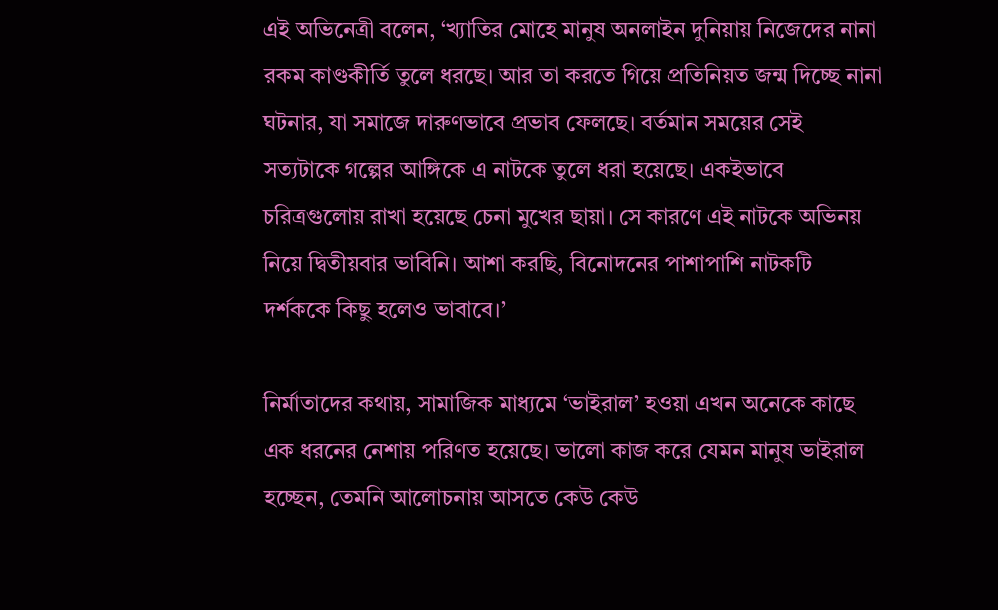এই অভিনেত্রী বলেন, ‘খ্যাতির মোহে মানুষ অনলাইন দুনিয়ায় নিজেদের নানা রকম কাণ্ডকীর্তি তুলে ধরছে। আর তা করতে গিয়ে প্রতিনিয়ত জন্ম দিচ্ছে নানা ঘটনার, যা সমাজে দারুণভাবে প্রভাব ফেলছে। বর্তমান সময়ের সেই সত্যটাকে গল্পের আঙ্গিকে এ নাটকে তুলে ধরা হয়েছে। একইভাবে চরিত্রগুলোয় রাখা হয়েছে চেনা মুখের ছায়া। সে কারণে এই নাটকে অভিনয় নিয়ে দ্বিতীয়বার ভাবিনি। আশা করছি, বিনোদনের পাশাপাশি নাটকটি দর্শককে কিছু হলেও ভাবাবে।’

নির্মাতাদের কথায়, সামাজিক মাধ্যমে ‘ভাইরাল’ হওয়া এখন অনেকে কাছে এক ধরনের নেশায় পরিণত হয়েছে। ভালো কাজ করে যেমন মানুষ ভাইরাল হচ্ছেন, তেমনি আলোচনায় আসতে কেউ কেউ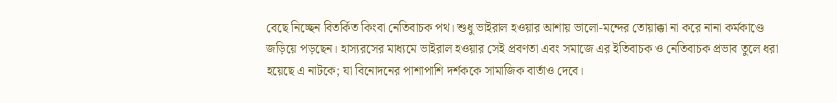বেছে নিচ্ছেন বিতর্কিত কিংবা নেতিবাচক পথ। শুধু ভাইরাল হওয়ার আশায় ভালো-মন্দের তোয়াক্কা না করে নানা কর্মকাণ্ডে জড়িয়ে পড়ছেন। হাস্যরসের মাধ্যমে ভাইরাল হওয়ার সেই প্রবণতা এবং সমাজে এর ইতিবাচক ও নেতিবাচক প্রভাব তুলে ধরা হয়েছে এ নাটকে; যা বিনোদনের পাশাপাশি দর্শককে সামাজিক বার্তাও দেবে।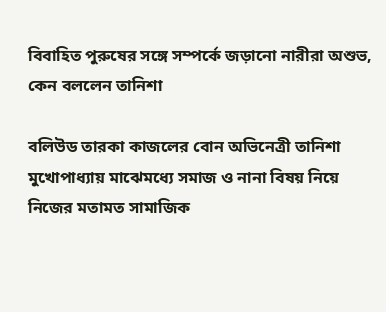বিবাহিত পুরুষের সঙ্গে সম্পর্কে জড়ানো নারীরা অশুভ, কেন বললেন তানিশা

বলিউড তারকা কাজলের বোন অভিনেত্রী তানিশা মুখোপাধ্যায় মাঝেমধ্যে সমাজ ও নানা বিষয় নিয়ে নিজের মতামত সামাজিক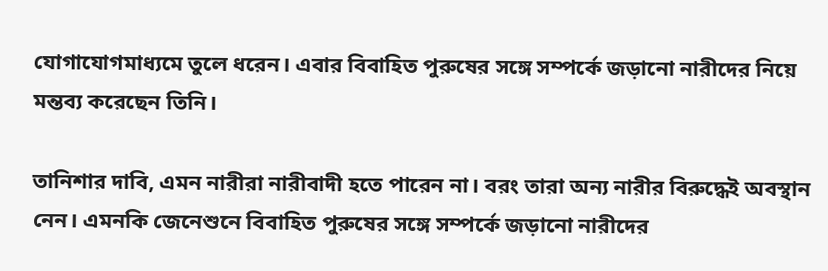যোগাযোগমাধ্যমে তুলে ধরেন। এবার বিবাহিত পুরুষের সঙ্গে সম্পর্কে জড়ানো নারীদের নিয়ে মন্তব্য করেছেন তিনি।

তানিশার দাবি, এমন নারীরা নারীবাদী হতে পারেন না। বরং তারা অন্য নারীর বিরুদ্ধেই অবস্থান নেন। এমনকি জেনেশুনে বিবাহিত পুরুষের সঙ্গে সম্পর্কে জড়ানো নারীদের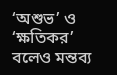‘অশুভ’ ও ‘ক্ষতিকর’ বলেও মন্তব্য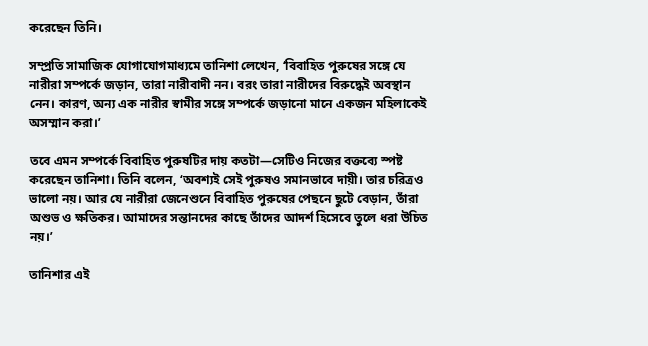করেছেন তিনি।

সম্প্রতি সামাজিক যোগাযোগমাধ্যমে তানিশা লেখেন, ‘বিবাহিত পুরুষের সঙ্গে যে নারীরা সম্পর্কে জড়ান, তারা নারীবাদী নন। বরং তারা নারীদের বিরুদ্ধেই অবস্থান নেন। কারণ, অন্য এক নারীর স্বামীর সঙ্গে সম্পর্কে জড়ানো মানে একজন মহিলাকেই অসম্মান করা।’

তবে এমন সম্পর্কে বিবাহিত পুরুষটির দায় কতটা—সেটিও নিজের বক্তব্যে স্পষ্ট করেছেন তানিশা। তিনি বলেন, ‘অবশ্যই সেই পুরুষও সমানভাবে দায়ী। তার চরিত্রও ভালো নয়। আর যে নারীরা জেনেশুনে বিবাহিত পুরুষের পেছনে ছুটে বেড়ান, তাঁরা অশুভ ও ক্ষতিকর। আমাদের সন্তানদের কাছে তাঁদের আদর্শ হিসেবে তুলে ধরা উচিত নয়।’

তানিশার এই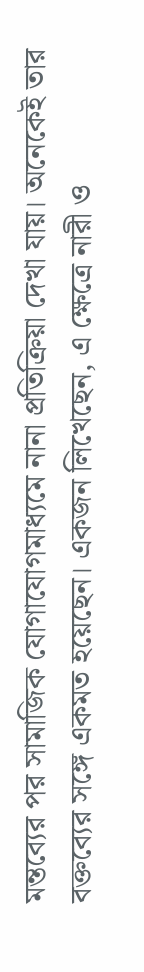মন্তব্যের পর সামাজিক যোগাযোগমাধ্যমে নানা প্রতিক্রিয়া দেখা যায়। অনেকেই তার বক্তব্যের সঙ্গে একমত হয়েছেন। একজন লিখেছেন, এ ক্ষেত্রে নারী ও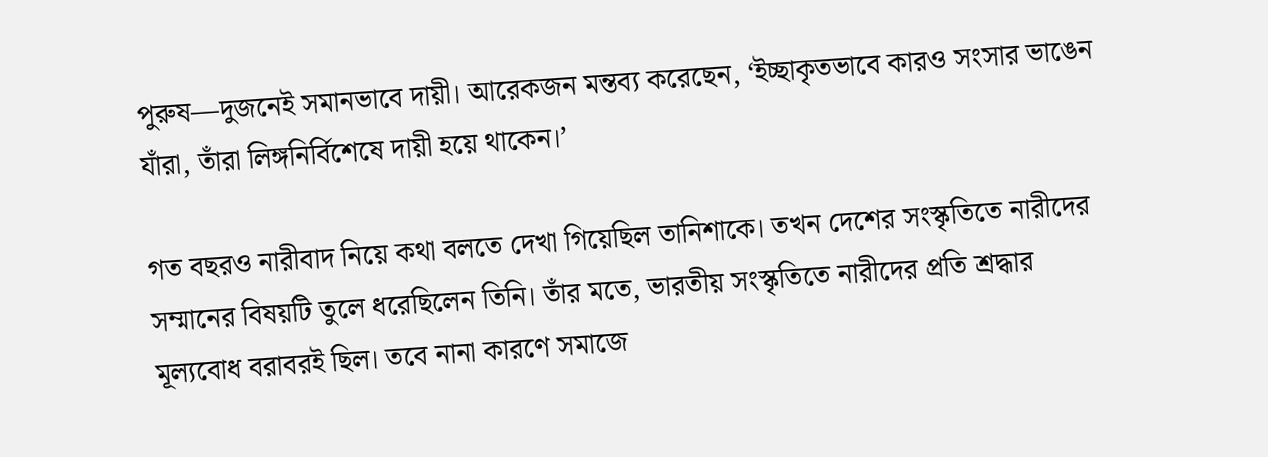পুরুষ—দুজনেই সমানভাবে দায়ী। আরেকজন মন্তব্য করেছেন, ‘ইচ্ছাকৃতভাবে কারও সংসার ভাঙেন যাঁরা, তাঁরা লিঙ্গনির্বিশেষে দায়ী হয়ে থাকেন।’

গত বছরও নারীবাদ নিয়ে কথা বলতে দেখা গিয়েছিল তানিশাকে। তখন দেশের সংস্কৃতিতে নারীদের সম্মানের বিষয়টি তুলে ধরেছিলেন তিনি। তাঁর মতে, ভারতীয় সংস্কৃতিতে নারীদের প্রতি শ্রদ্ধার মূল্যবোধ বরাবরই ছিল। তবে নানা কারণে সমাজে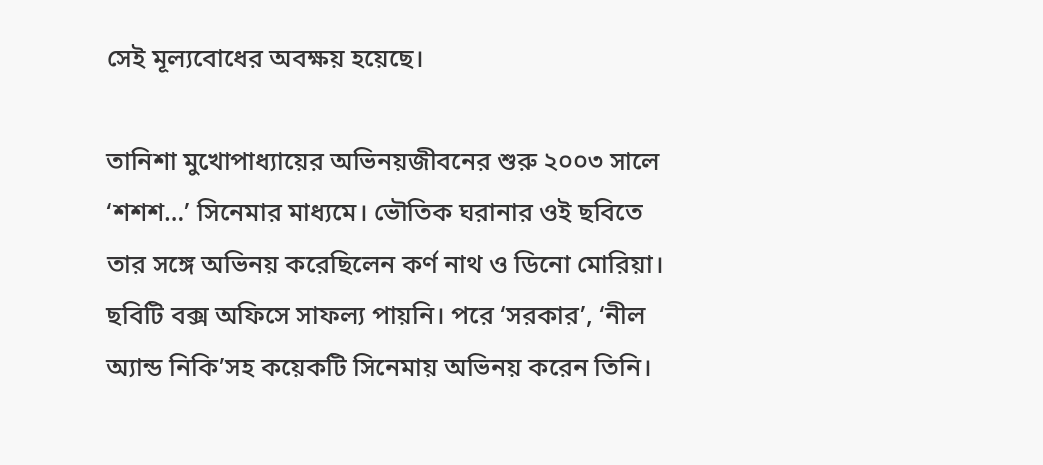সেই মূল্যবোধের অবক্ষয় হয়েছে।

তানিশা মুখোপাধ্যায়ের অভিনয়জীবনের শুরু ২০০৩ সালে ‘শশশ…’ সিনেমার মাধ্যমে। ভৌতিক ঘরানার ওই ছবিতে তার সঙ্গে অভিনয় করেছিলেন কর্ণ নাথ ও ডিনো মোরিয়া। ছবিটি বক্স অফিসে সাফল্য পায়নি। পরে ‘সরকার’, ‘নীল অ্যান্ড নিকি’সহ কয়েকটি সিনেমায় অভিনয় করেন তিনি।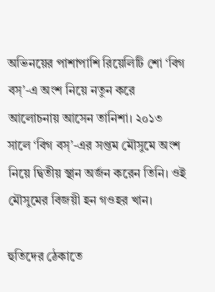অভিনয়ের পাশাপাশি রিয়েলিটি শো ‘বিগ বস্‌’-এ অংশ নিয়ে নতুন করে আলোচনায় আসেন তানিশা। ২০১৩ সালে ‘বিগ বস্‌’-এর সপ্তম মৌসুমে অংশ নিয়ে দ্বিতীয় স্থান অর্জন করেন তিনি। ওই মৌসুমের বিজয়ী হন গওহর খান।

হুতিদের ঠেকাতে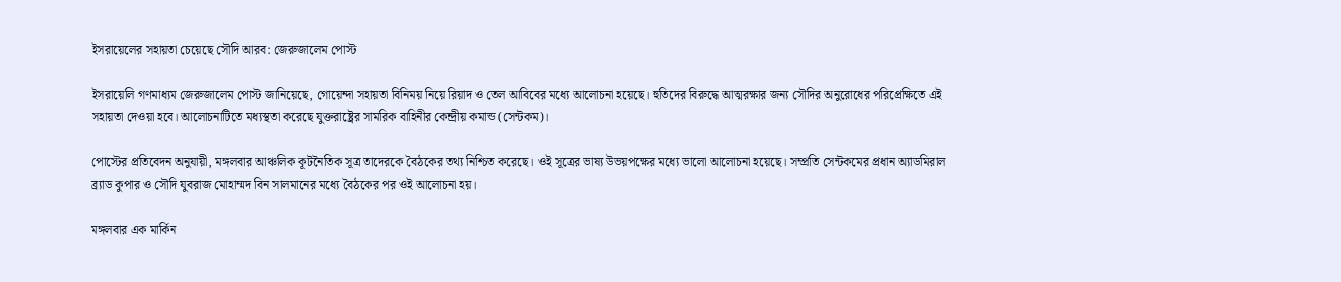ইসরায়েলের সহায়তা চেয়েছে সৌদি আরব: জেরুজালেম পোস্ট

ইসরায়েলি গণমাধ্যম জেরুজালেম পোস্ট জানিয়েছে, গোয়েন্দা সহায়তা বিনিময় নিয়ে রিয়াদ ও তেল আবিবের মধ্যে আলোচনা হয়েছে। হুতিদের বিরুদ্ধে আত্মরক্ষার জন্য সৌদির অনুরোধের পরিপ্রেক্ষিতে এই সহায়তা দেওয়া হবে। আলোচনাটিতে মধ্যস্থতা করেছে যুক্তরাষ্ট্রের সামরিক বাহিনীর কেন্দ্রীয় কমান্ড (সেন্টকম)।

পোস্টের প্রতিবেদন অনুযায়ী, মঙ্গলবার আঞ্চলিক কূটনৈতিক সূত্র তাদেরকে বৈঠকের তথ্য নিশ্চিত করেছে। ওই সূত্রের ভাষ্য উভয়পক্ষের মধ্যে ভালো আলোচনা হয়েছে। সম্প্রতি সেন্টকমের প্রধান অ্যাডমিরাল ব্র্যাড কুপার ও সৌদি যুবরাজ মোহাম্মদ বিন সালমানের মধ্যে বৈঠকের পর ওই আলোচনা হয়।

মঙ্গলবার এক মার্কিন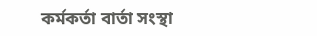কর্মকর্তা বার্তা সংস্থা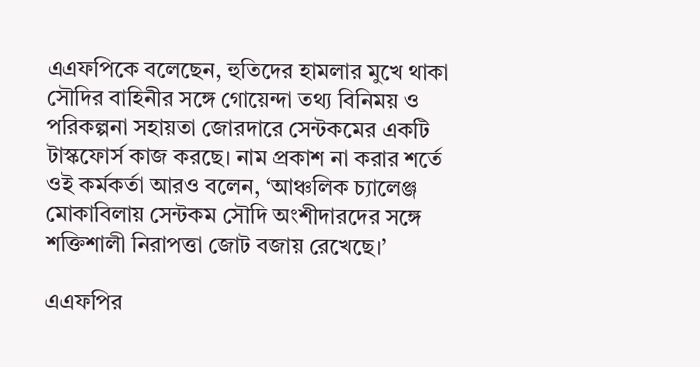এএফপিকে বলেছেন, হুতিদের হামলার মুখে থাকা সৌদির বাহিনীর সঙ্গে গোয়েন্দা তথ্য বিনিময় ও পরিকল্পনা সহায়তা জোরদারে সেন্টকমের একটি টাস্কফোর্স কাজ করছে। নাম প্রকাশ না করার শর্তে ওই কর্মকর্তা আরও বলেন, ‘আঞ্চলিক চ্যালেঞ্জ মোকাবিলায় সেন্টকম সৌদি অংশীদারদের সঙ্গে শক্তিশালী নিরাপত্তা জোট বজায় রেখেছে।’

এএফপির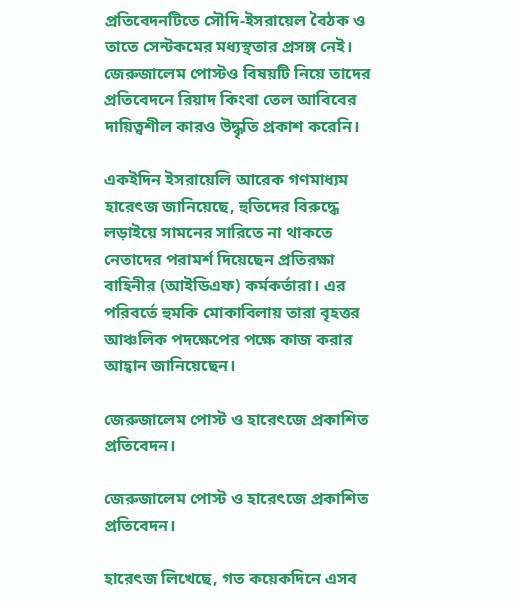প্রতিবেদনটিতে সৌদি-ইসরায়েল বৈঠক ও তাতে সেন্টকমের মধ্যস্থতার প্রসঙ্গ নেই। জেরুজালেম পোস্টও বিষয়টি নিয়ে তাদের প্রতিবেদনে রিয়াদ কিংবা তেল আবিবের দায়িত্বশীল কারও উদ্ধৃতি প্রকাশ করেনি।

একইদিন ইসরায়েলি আরেক গণমাধ্যম হারেৎজ জানিয়েছে, হুতিদের বিরুদ্ধে লড়াইয়ে সামনের সারিতে না থাকতে নেতাদের পরামর্শ দিয়েছেন প্রতিরক্ষা বাহিনীর (আইডিএফ) কর্মকর্তারা। এর পরিবর্তে হুমকি মোকাবিলায় তারা বৃহত্তর আঞ্চলিক পদক্ষেপের পক্ষে কাজ করার আহ্বান জানিয়েছেন।

জেরুজালেম পোস্ট ও হারেৎজে প্রকাশিত প্রতিবেদন।

জেরুজালেম পোস্ট ও হারেৎজে প্রকাশিত প্রতিবেদন।

হারেৎজ লিখেছে, গত কয়েকদিনে এসব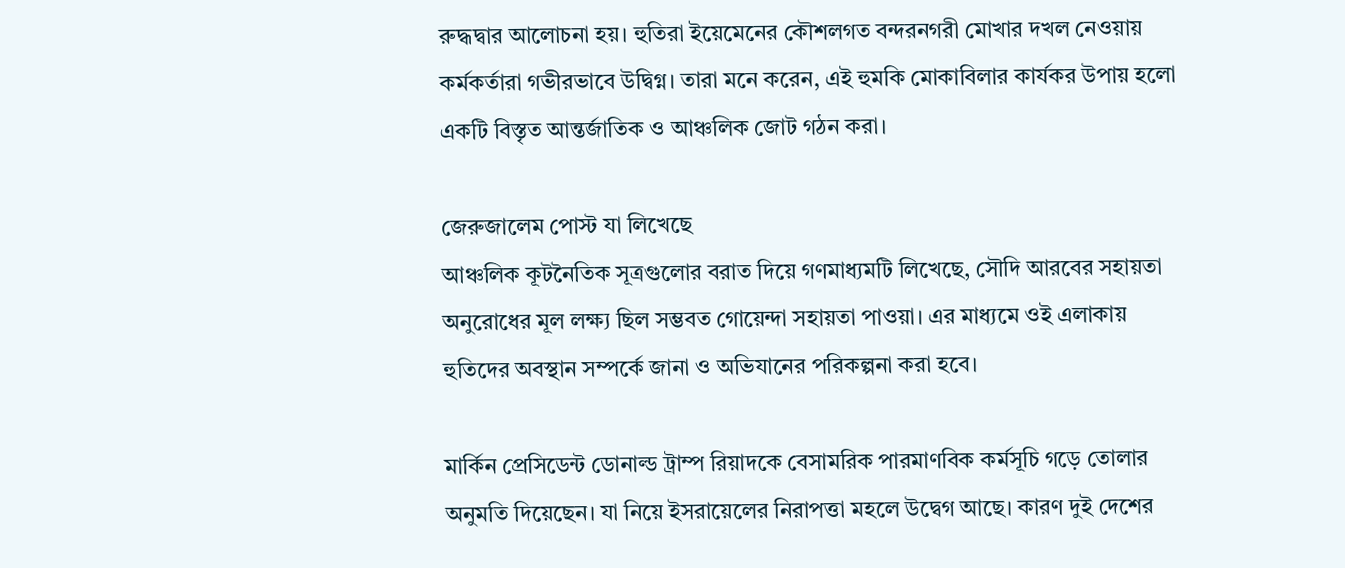রুদ্ধদ্বার আলোচনা হয়। হুতিরা ইয়েমেনের কৌশলগত বন্দরনগরী মোখার দখল নেওয়ায় কর্মকর্তারা গভীরভাবে উদ্বিগ্ন। তারা মনে করেন, এই হুমকি মোকাবিলার কার্যকর উপায় হলো একটি বিস্তৃত আন্তর্জাতিক ও আঞ্চলিক জোট গঠন করা।

জেরুজালেম পোস্ট যা লিখেছে
আঞ্চলিক কূটনৈতিক সূত্রগুলোর বরাত দিয়ে গণমাধ্যমটি লিখেছে, সৌদি আরবের সহায়তা অনুরোধের মূল লক্ষ্য ছিল সম্ভবত গোয়েন্দা সহায়তা পাওয়া। এর মাধ্যমে ওই এলাকায় হুতিদের অবস্থান সম্পর্কে জানা ও অভিযানের পরিকল্পনা করা হবে।

মার্কিন প্রেসিডেন্ট ডোনাল্ড ট্রাম্প রিয়াদকে বেসামরিক পারমাণবিক কর্মসূচি গড়ে তোলার অনুমতি দিয়েছেন। যা নিয়ে ইসরায়েলের নিরাপত্তা মহলে উদ্বেগ আছে। কারণ দুই দেশের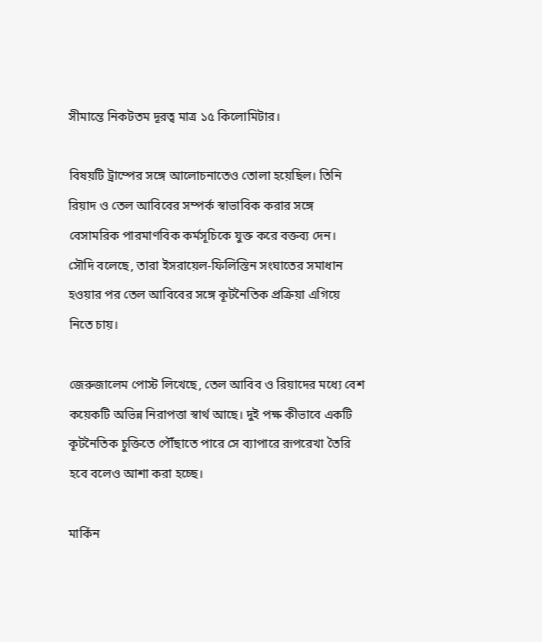সীমান্তে নিকটতম দূরত্ব মাত্র ১৫ কিলোমিটার।

বিষয়টি ট্রাম্পের সঙ্গে আলোচনাতেও তোলা হয়েছিল। তিনি রিয়াদ ও তেল আবিবের সম্পর্ক স্বাভাবিক করার সঙ্গে বেসামরিক পারমাণবিক কর্মসূচিকে যুক্ত করে বক্তব্য দেন। সৌদি বলেছে, তারা ইসরায়েল-ফিলিস্তিন সংঘাতের সমাধান হওয়ার পর তেল আবিবের সঙ্গে কূটনৈতিক প্রক্রিয়া এগিয়ে নিতে চায়।

জেরুজালেম পোস্ট লিখেছে, তেল আবিব ও রিয়াদের মধ্যে বেশ কয়েকটি অভিন্ন নিরাপত্তা স্বার্থ আছে। দুই পক্ষ কীভাবে একটি কূটনৈতিক চুক্তিতে পৌঁছাতে পারে সে ব্যাপারে রূপরেখা তৈরি হবে বলেও আশা করা হচ্ছে।

মার্কিন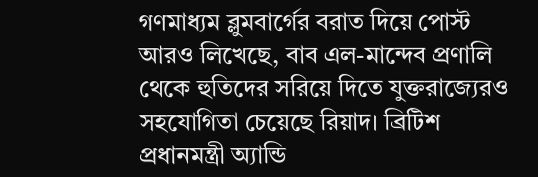গণমাধ্যম ব্লুমবার্গের বরাত দিয়ে পোস্ট আরও লিখেছে, বাব এল-মান্দেব প্রণালি থেকে হুতিদের সরিয়ে দিতে যুক্তরাজ্যেরও সহযোগিতা চেয়েছে রিয়াদ। ব্রিটিশ প্রধানমন্ত্রী অ্যান্ডি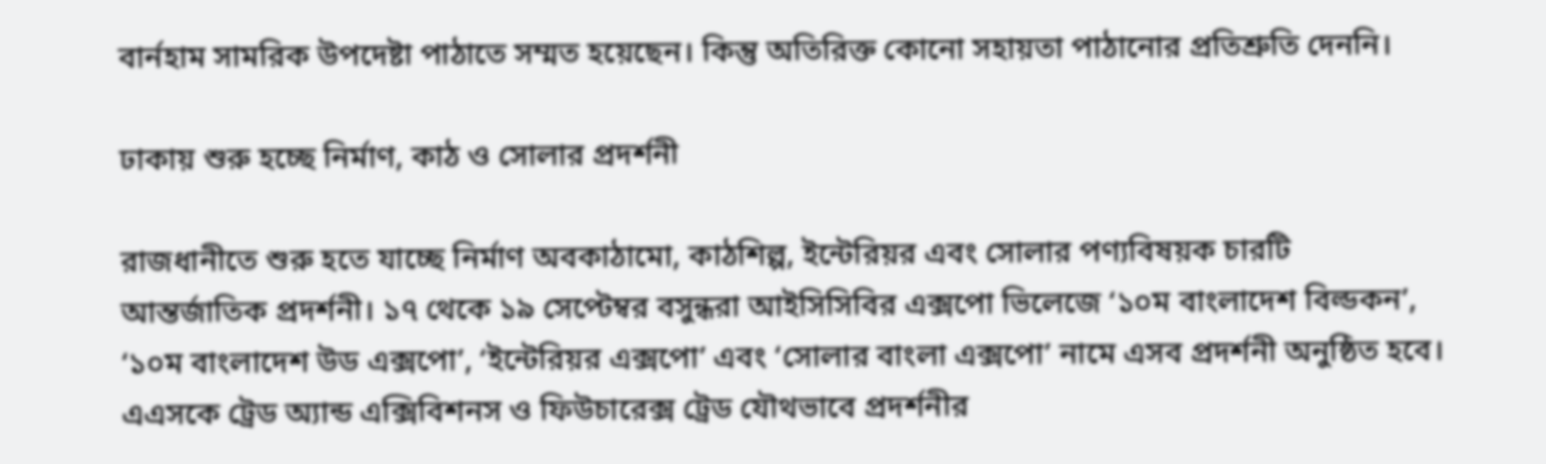বার্নহাম সামরিক উপদেষ্টা পাঠাতে সম্মত হয়েছেন। কিন্তু অতিরিক্ত কোনো সহায়তা পাঠানোর প্রতিশ্রুতি দেননি।

ঢাকায় শুরু হচ্ছে নির্মাণ, কাঠ ও সোলার প্রদর্শনী

রাজধানীতে শুরু হতে যাচ্ছে নির্মাণ অবকাঠামো, কাঠশিল্প, ইন্টেরিয়র এবং সোলার পণ্যবিষয়ক চারটি আন্তর্জাতিক প্রদর্শনী। ১৭ থেকে ১৯ সেপ্টেম্বর বসুন্ধরা আইসিসিবির এক্সপো ভিলেজে ‘১০ম বাংলাদেশ বিল্ডকন’, ‘১০ম বাংলাদেশ উড এক্সপো’, ‘ইন্টেরিয়র এক্সপো’ এবং ‘সোলার বাংলা এক্সপো’ নামে এসব প্রদর্শনী অনুষ্ঠিত হবে। এএসকে ট্রেড অ্যান্ড এক্সিবিশনস ও ফিউচারেক্স ট্রেড যৌথভাবে প্রদর্শনীর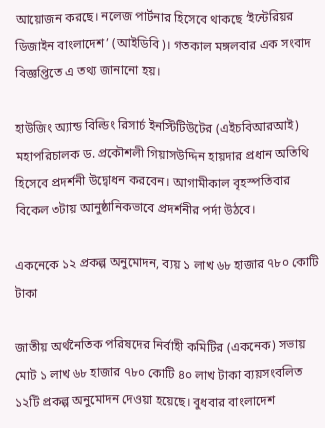আয়োজন করছে। নলেজ পার্টনার হিসেবে থাকছে ‘ইন্টেরিয়র ডিজাইন বাংলাদেশ’ (আইডিবি)। গতকাল মঙ্গলবার এক সংবাদ বিজ্ঞপ্তিতে এ তথ্য জানানো হয়।

হাউজিং অ্যান্ড বিল্ডিং রিসার্চ ইনস্টিটিউটের (এইচবিআরআই) মহাপরিচালক ড. প্রকৌশলী গিয়াসউদ্দিন হায়দার প্রধান অতিথি হিসেবে প্রদর্শনী উদ্বোধন করবেন। আগামীকাল বৃহস্পতিবার বিকেল ৩টায় আনুষ্ঠানিকভাবে প্রদর্শনীর পর্দা উঠবে।

একনেকে ১২ প্রকল্প অনুমোদন, ব্যয় ১ লাখ ৬৮ হাজার ৭৮০ কোটি টাকা

জাতীয় অর্থনৈতিক পরিষদের নির্বাহী কমিটির (একনেক) সভায় মোট ১ লাখ ৬৮ হাজার ৭৮০ কোটি ৪০ লাখ টাকা ব্যয়সংবলিত ১২টি প্রকল্প অনুমোদন দেওয়া হয়েছে। বুধবার বাংলাদেশ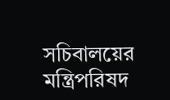সচিবালয়ের মন্ত্রিপরিষদ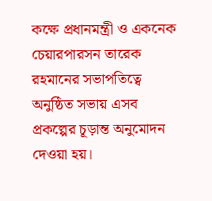কক্ষে প্রধানমন্ত্রী ও একনেক চেয়ারপারসন তারেক রহমানের সভাপতিত্বে অনুষ্ঠিত সভায় এসব প্রকল্পের চূড়ান্ত অনুমোদন দেওয়া হয়।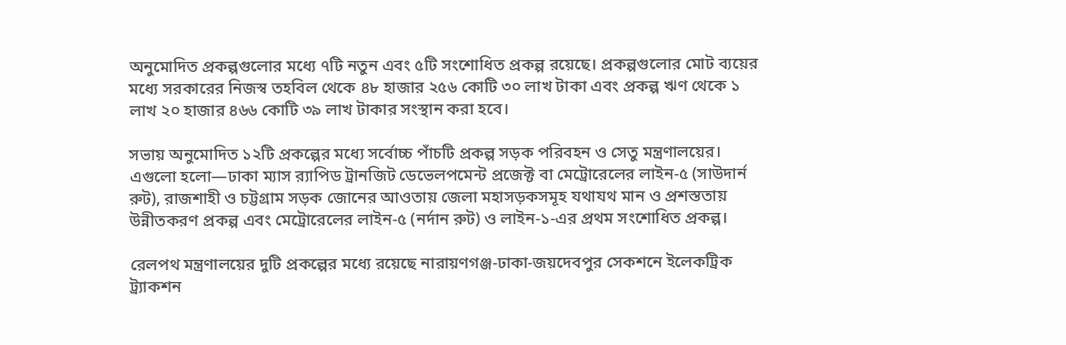অনুমোদিত প্রকল্পগুলোর মধ্যে ৭টি নতুন এবং ৫টি সংশোধিত প্রকল্প রয়েছে। প্রকল্পগুলোর মোট ব্যয়ের মধ্যে সরকারের নিজস্ব তহবিল থেকে ৪৮ হাজার ২৫৬ কোটি ৩০ লাখ টাকা এবং প্রকল্প ঋণ থেকে ১ লাখ ২০ হাজার ৪৬৬ কোটি ৩৯ লাখ টাকার সংস্থান করা হবে।

সভায় অনুমোদিত ১২টি প্রকল্পের মধ্যে সর্বোচ্চ পাঁচটি প্রকল্প সড়ক পরিবহন ও সেতু মন্ত্রণালয়ের। এগুলো হলো—ঢাকা ম্যাস র‍্যাপিড ট্রানজিট ডেভেলপমেন্ট প্রজেক্ট বা মেট্রোরেলের লাইন-৫ (সাউদার্ন রুট), রাজশাহী ও চট্টগ্রাম সড়ক জোনের আওতায় জেলা মহাসড়কসমূহ যথাযথ মান ও প্রশস্ততায় উন্নীতকরণ প্রকল্প এবং মেট্রোরেলের লাইন-৫ (নর্দান রুট) ও লাইন-১-এর প্রথম সংশোধিত প্রকল্প।

রেলপথ মন্ত্রণালয়ের দুটি প্রকল্পের মধ্যে রয়েছে নারায়ণগঞ্জ-ঢাকা-জয়দেবপুর সেকশনে ইলেকট্রিক ট্র্যাকশন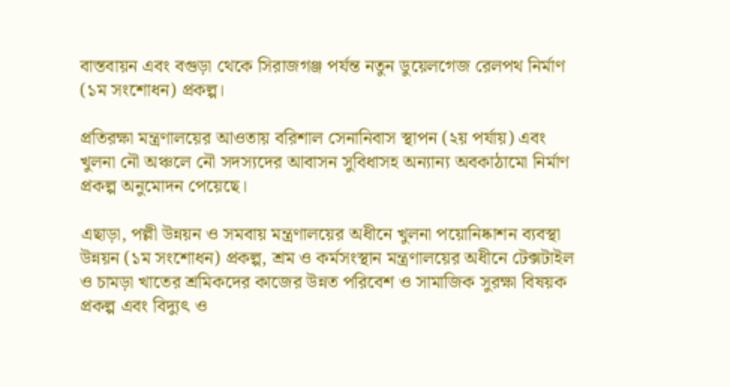বাস্তবায়ন এবং বগুড়া থেকে সিরাজগঞ্জ পর্যন্ত নতুন ডুয়েলগেজ রেলপথ নির্মাণ (১ম সংশোধন) প্রকল্প।

প্রতিরক্ষা মন্ত্রণালয়ের আওতায় বরিশাল সেনানিবাস স্থাপন (২য় পর্যায়) এবং খুলনা নৌ অঞ্চলে নৌ সদস্যদের আবাসন সুবিধাসহ অন্যান্য অবকাঠামো নির্মাণ প্রকল্প অনুমোদন পেয়েছে।

এছাড়া, পল্লী উন্নয়ন ও সমবায় মন্ত্রণালয়ের অধীনে খুলনা পয়োনিষ্কাশন ব্যবস্থা উন্নয়ন (১ম সংশোধন) প্রকল্প, শ্রম ও কর্মসংস্থান মন্ত্রণালয়ের অধীনে টেক্সটাইল ও চামড়া খাতের শ্রমিকদের কাজের উন্নত পরিবেশ ও সামাজিক সুরক্ষা বিষয়ক প্রকল্প এবং বিদ্যুৎ ও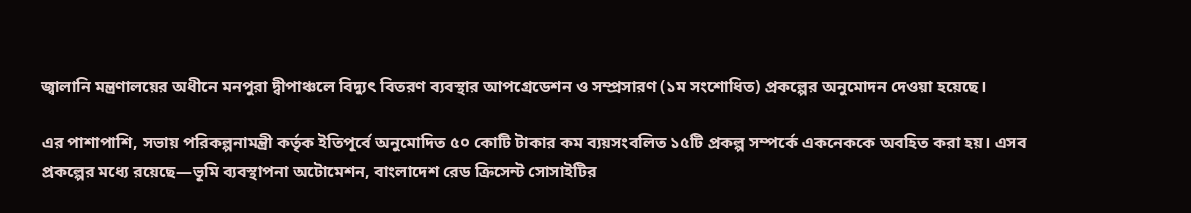জ্বালানি মন্ত্রণালয়ের অধীনে মনপুরা দ্বীপাঞ্চলে বিদ্যুৎ বিতরণ ব্যবস্থার আপগ্রেডেশন ও সম্প্রসারণ (১ম সংশোধিত) প্রকল্পের অনুমোদন দেওয়া হয়েছে।

এর পাশাপাশি, সভায় পরিকল্পনামন্ত্রী কর্তৃক ইতিপূর্বে অনুমোদিত ৫০ কোটি টাকার কম ব্যয়সংবলিত ১৫টি প্রকল্প সম্পর্কে একনেককে অবহিত করা হয়। এসব প্রকল্পের মধ্যে রয়েছে—ভূমি ব্যবস্থাপনা অটোমেশন, বাংলাদেশ রেড ক্রিসেন্ট সোসাইটির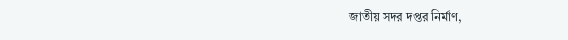জাতীয় সদর দপ্তর নির্মাণ,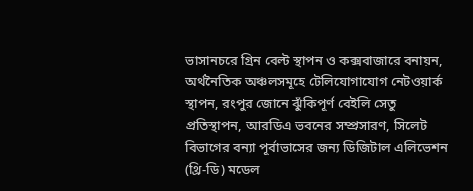ভাসানচরে গ্রিন বেল্ট স্থাপন ও কক্সবাজারে বনায়ন, অর্থনৈতিক অঞ্চলসমূহে টেলিযোগাযোগ নেটওয়ার্ক স্থাপন, রংপুর জোনে ঝুঁকিপূর্ণ বেইলি সেতু প্রতিস্থাপন, আরডিএ ভবনের সম্প্রসারণ, সিলেট বিভাগের বন্যা পূর্বাভাসের জন্য ডিজিটাল এলিভেশন (থ্রি-ডি) মডেল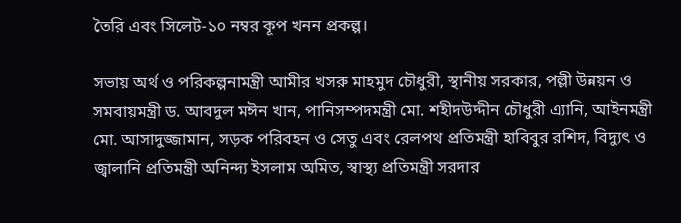তৈরি এবং সিলেট-১০ নম্বর কূপ খনন প্রকল্প।

সভায় অর্থ ও পরিকল্পনামন্ত্রী আমীর খসরু মাহমুদ চৌধুরী, স্থানীয় সরকার, পল্লী উন্নয়ন ও সমবায়মন্ত্রী ড. আবদুল মঈন খান, পানিসম্পদমন্ত্রী মো. শহীদউদ্দীন চৌধুরী এ্যানি, আইনমন্ত্রী মো. আসাদুজ্জামান, সড়ক পরিবহন ও সেতু এবং রেলপথ প্রতিমন্ত্রী হাবিবুর রশিদ, বিদ্যুৎ ও জ্বালানি প্রতিমন্ত্রী অনিন্দ্য ইসলাম অমিত, স্বাস্থ্য প্রতিমন্ত্রী সরদার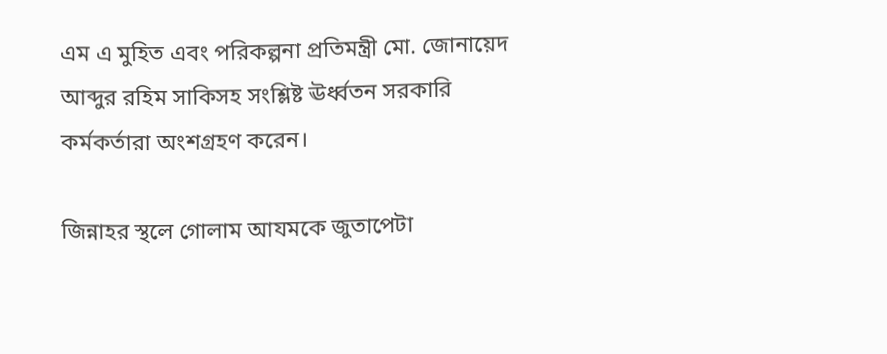এম এ মুহিত এবং পরিকল্পনা প্রতিমন্ত্রী মো. জোনায়েদ আব্দুর রহিম সাকিসহ সংশ্লিষ্ট ঊর্ধ্বতন সরকারি কর্মকর্তারা অংশগ্রহণ করেন।

জিন্নাহর স্থলে গোলাম আযমকে জুতাপেটা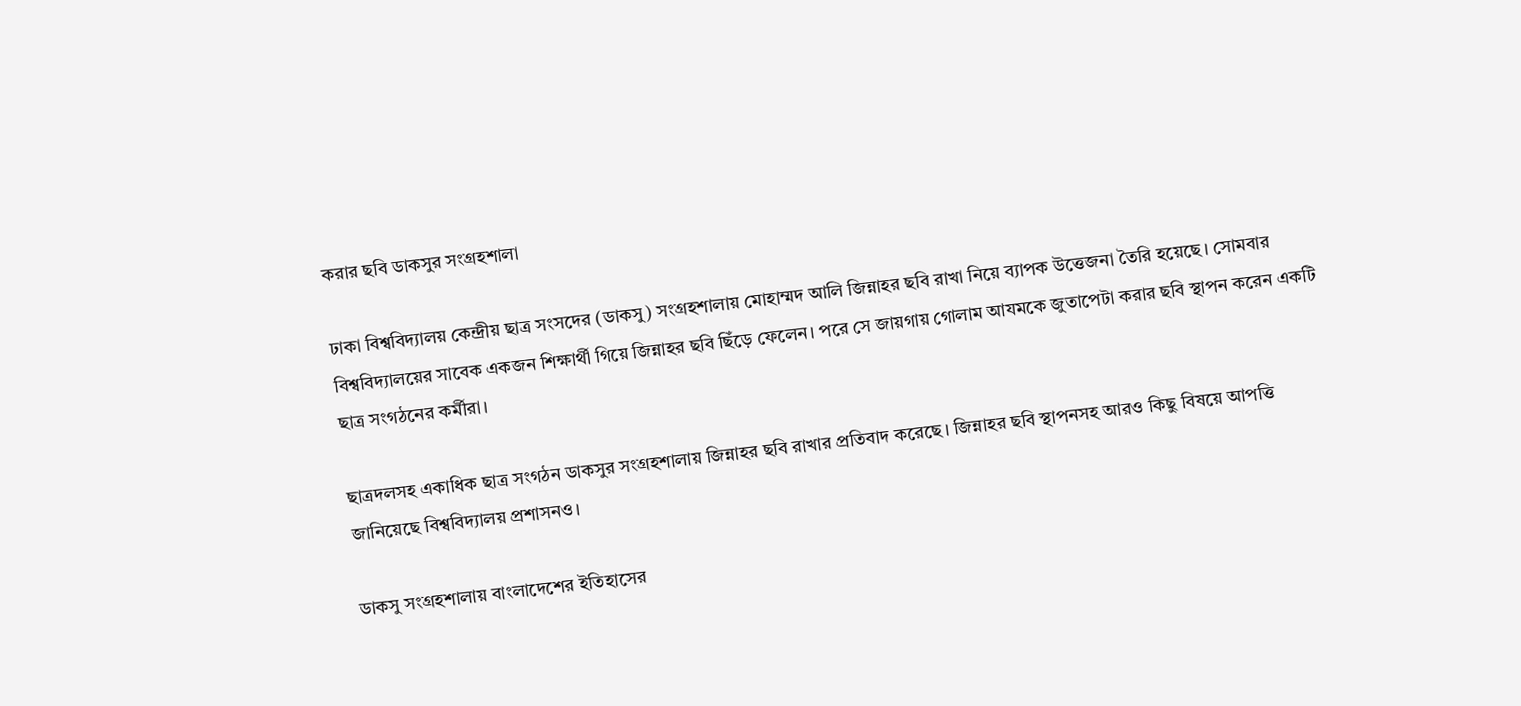করার ছবি ডাকসুর সংগ্রহশালা

ঢাকা বিশ্ববিদ্যালয় কেন্দ্রীয় ছাত্র সংসদের (ডাকসু) সংগ্রহশালায় মোহাম্মদ আলি জিন্নাহর ছবি রাখা নিয়ে ব্যাপক উত্তেজনা তৈরি হয়েছে। সোমবার বিশ্ববিদ্যালয়ের সাবেক একজন শিক্ষার্থী গিয়ে জিন্নাহর ছবি ছিঁড়ে ফেলেন। পরে সে জায়গায় গোলাম আযমকে জুতাপেটা করার ছবি স্থাপন করেন একটি ছাত্র সংগঠনের কর্মীরা।

ছাত্রদলসহ একাধিক ছাত্র সংগঠন ডাকসুর সংগ্রহশালায় জিন্নাহর ছবি রাখার প্রতিবাদ করেছে। জিন্নাহর ছবি স্থাপনসহ আরও কিছু বিষয়ে আপত্তি জানিয়েছে বিশ্ববিদ্যালয় প্রশাসনও।

ডাকসু সংগ্রহশালায় বাংলাদেশের ইতিহাসের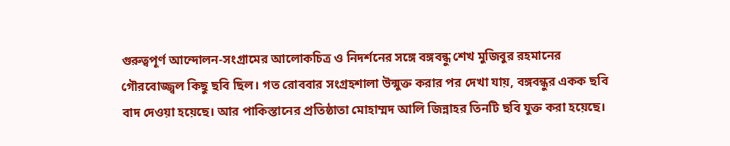গুরুত্বপূর্ণ আন্দোলন-সংগ্রামের আলোকচিত্র ও নিদর্শনের সঙ্গে বঙ্গবন্ধু শেখ মুজিবুর রহমানের গৌরবোজ্জ্বল কিছু ছবি ছিল। গত রোববার সংগ্রহশালা উন্মুক্ত করার পর দেখা যায়, বঙ্গবন্ধুর একক ছবি বাদ দেওয়া হয়েছে। আর পাকিস্তানের প্রতিষ্ঠাতা মোহাম্মদ আলি জিন্নাহর তিনটি ছবি যুক্ত করা হয়েছে।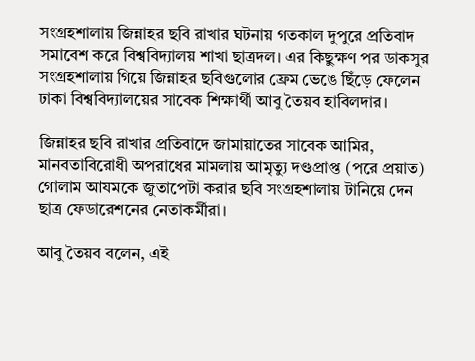সংগ্রহশালায় জিন্নাহর ছবি রাখার ঘটনায় গতকাল দুপুরে প্রতিবাদ সমাবেশ করে বিশ্ববিদ্যালয় শাখা ছাত্রদল। এর কিছুক্ষণ পর ডাকসুর সংগ্রহশালায় গিয়ে জিন্নাহর ছবিগুলোর ফ্রেম ভেঙে ছিঁড়ে ফেলেন ঢাকা বিশ্ববিদ্যালয়ের সাবেক শিক্ষার্থী আবু তৈয়ব হাবিলদার।

জিন্নাহর ছবি রাখার প্রতিবাদে জামায়াতের সাবেক আমির, মানবতাবিরোধী অপরাধের মামলায় আমৃত্যু দণ্ডপ্রাপ্ত (পরে প্রয়াত) গোলাম আযমকে জুতাপেটা করার ছবি সংগ্রহশালায় টানিয়ে দেন ছাত্র ফেডারেশনের নেতাকর্মীরা।

আবু তৈয়ব বলেন, এই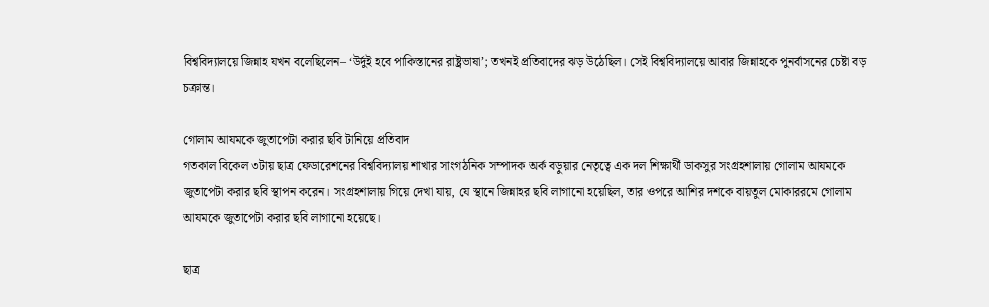বিশ্ববিদ্যালয়ে জিন্নাহ যখন বলেছিলেন– ‘উর্দুই হবে পাকিস্তানের রাষ্ট্রভাষা’; তখনই প্রতিবাদের ঝড় উঠেছিল। সেই বিশ্ববিদ্যালয়ে আবার জিন্নাহকে পুনর্বাসনের চেষ্টা বড় চক্রান্ত।

গোলাম আযমকে জুতাপেটা করার ছবি টানিয়ে প্রতিবাদ
গতকাল বিকেল ৩টায় ছাত্র ফেডারেশনের বিশ্ববিদ্যালয় শাখার সাংগঠনিক সম্পাদক অর্ক বড়ুয়ার নেতৃত্বে এক দল শিক্ষার্থী ডাকসুর সংগ্রহশালায় গোলাম আযমকে জুতাপেটা করার ছবি স্থাপন করেন। সংগ্রহশালায় গিয়ে দেখা যায়, যে স্থানে জিন্নাহর ছবি লাগানো হয়েছিল, তার ওপরে আশির দশকে বায়তুল মোকাররমে গোলাম আযমকে জুতাপেটা করার ছবি লাগানো হয়েছে।

ছাত্র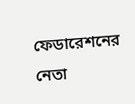ফেডারেশনের নেতা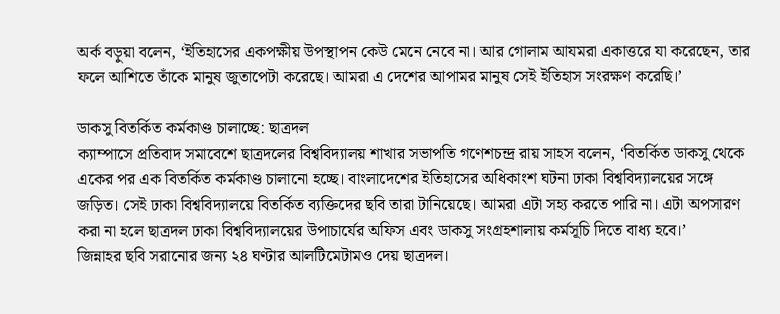অর্ক বড়ুয়া বলেন, ‘ইতিহাসের একপক্ষীয় উপস্থাপন কেউ মেনে নেবে না। আর গোলাম আযমরা একাত্তরে যা করেছেন, তার ফলে আশিতে তাঁকে মানুষ জুতাপেটা করেছে। আমরা এ দেশের আপামর মানুষ সেই ইতিহাস সংরক্ষণ করেছি।’

ডাকসু বিতর্কিত কর্মকাণ্ড চালাচ্ছে: ছাত্রদল
ক্যাম্পাসে প্রতিবাদ সমাবেশে ছাত্রদলের বিশ্ববিদ্যালয় শাখার সভাপতি গণেশচন্দ্র রায় সাহস বলেন, ‘বিতর্কিত ডাকসু থেকে একের পর এক বিতর্কিত কর্মকাণ্ড চালানো হচ্ছে। বাংলাদেশের ইতিহাসের অধিকাংশ ঘটনা ঢাকা বিশ্ববিদ্যালয়ের সঙ্গে জড়িত। সেই ঢাকা বিশ্ববিদ্যালয়ে বিতর্কিত ব্যক্তিদের ছবি তারা টানিয়েছে। আমরা এটা সহ্য করতে পারি না। এটা অপসারণ করা না হলে ছাত্রদল ঢাকা বিশ্ববিদ্যালয়ের উপাচার্যের অফিস এবং ডাকসু সংগ্রহশালায় কর্মসূচি দিতে বাধ্য হবে।’
জিন্নাহর ছবি সরানোর জন্য ২৪ ঘণ্টার আলটিমেটামও দেয় ছাত্রদল।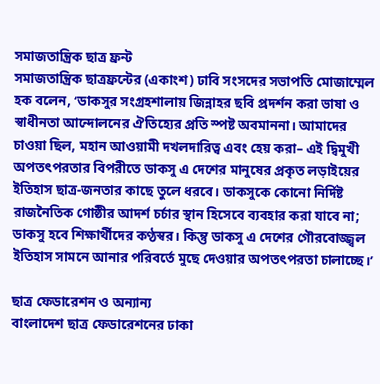সমাজতান্ত্রিক ছাত্র ফ্রন্ট
সমাজতান্ত্রিক ছাত্রফ্রন্টের (একাংশ) ঢাবি সংসদের সভাপতি মোজাম্মেল হক বলেন, ‘ডাকসুর সংগ্রহশালায় জিন্নাহর ছবি প্রদর্শন করা ভাষা ও স্বাধীনতা আন্দোলনের ঐতিহ্যের প্রতি স্পষ্ট অবমাননা। আমাদের চাওয়া ছিল, মহান আওয়ামী দখলদারিত্ব এবং হেয় করা– এই দ্বিমুখী অপতৎপরতার বিপরীতে ডাকসু এ দেশের মানুষের প্রকৃত লড়াইয়ের ইতিহাস ছাত্র-জনতার কাছে তুলে ধরবে। ডাকসুকে কোনো নির্দিষ্ট রাজনৈতিক গোষ্ঠীর আদর্শ চর্চার স্থান হিসেবে ব্যবহার করা যাবে না; ডাকসু হবে শিক্ষার্থীদের কণ্ঠস্বর। কিন্তু ডাকসু এ দেশের গৌরবোজ্জ্বল ইতিহাস সামনে আনার পরিবর্তে মুছে দেওয়ার অপতৎপরতা চালাচ্ছে।’

ছাত্র ফেডারেশন ও অন্যান্য
বাংলাদেশ ছাত্র ফেডারেশনের ঢাকা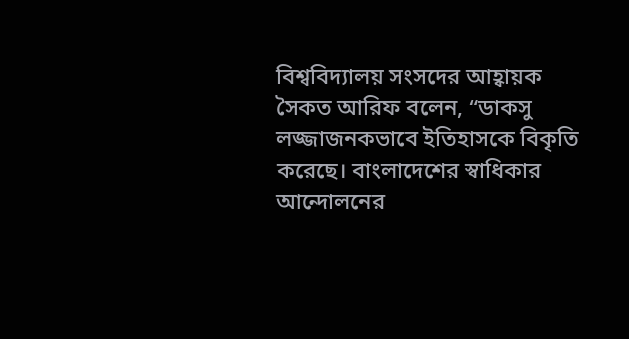বিশ্ববিদ্যালয় সংসদের আহ্বায়ক সৈকত আরিফ বলেন, “ডাকসু লজ্জাজনকভাবে ইতিহাসকে বিকৃতি করেছে। বাংলাদেশের স্বাধিকার আন্দোলনের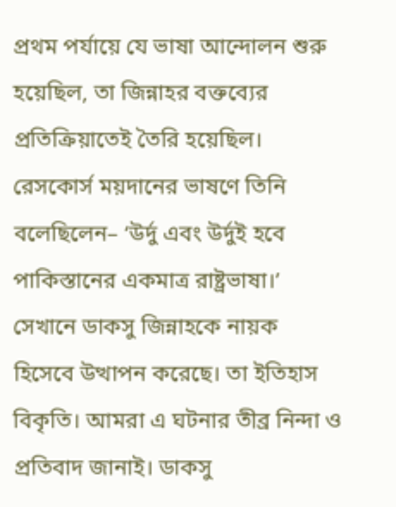প্রথম পর্যায়ে যে ভাষা আন্দোলন শুরু হয়েছিল, তা জিন্নাহর বক্তব্যের প্রতিক্রিয়াতেই তৈরি হয়েছিল। রেসকোর্স ময়দানের ভাষণে তিনি বলেছিলেন– ‘উর্দু এবং উর্দুই হবে পাকিস্তানের একমাত্র রাষ্ট্রভাষা।’ সেখানে ডাকসু জিন্নাহকে নায়ক হিসেবে উত্থাপন করেছে। তা ইতিহাস বিকৃতি। আমরা এ ঘটনার তীব্র নিন্দা ও প্রতিবাদ জানাই। ডাকসু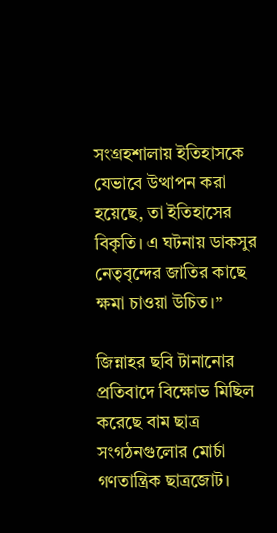সংগ্রহশালায় ইতিহাসকে যেভাবে উত্থাপন করা হয়েছে, তা ইতিহাসের বিকৃতি। এ ঘটনায় ডাকসুর নেতৃবৃন্দের জাতির কাছে ক্ষমা চাওয়া উচিত।”

জিন্নাহর ছবি টানানোর প্রতিবাদে বিক্ষোভ মিছিল করেছে বাম ছাত্র সংগঠনগুলোর মোর্চা গণতান্ত্রিক ছাত্রজোট।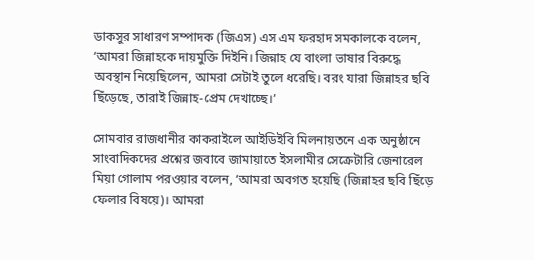ডাকসুর সাধারণ সম্পাদক (জিএস) এস এম ফরহাদ সমকালকে বলেন, ‘আমরা জিন্নাহকে দায়মুক্তি দিইনি। জিন্নাহ যে বাংলা ভাষার বিরুদ্ধে অবস্থান নিয়েছিলেন, আমরা সেটাই তুলে ধরেছি। বরং যারা জিন্নাহর ছবি ছিঁড়েছে, তারাই জিন্নাহ-প্রেম দেখাচ্ছে।’

সোমবার রাজধানীর কাকরাইলে আইডিইবি মিলনায়তনে এক অনুষ্ঠানে সাংবাদিকদের প্রশ্নের জবাবে জামায়াতে ইসলামীর সেক্রেটারি জেনারেল মিয়া গোলাম পরওয়ার বলেন, ‘আমরা অবগত হয়েছি (জিন্নাহর ছবি ছিঁড়ে ফেলার বিষয়ে)। আমরা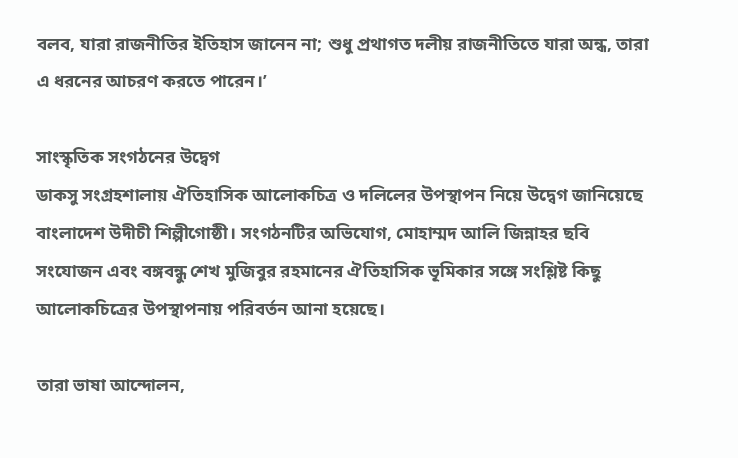বলব, যারা রাজনীতির ইতিহাস জানেন না; শুধু প্রথাগত দলীয় রাজনীতিতে যারা অন্ধ, তারা এ ধরনের আচরণ করতে পারেন।’

সাংস্কৃতিক সংগঠনের উদ্বেগ
ডাকসু সংগ্রহশালায় ঐতিহাসিক আলোকচিত্র ও দলিলের উপস্থাপন নিয়ে উদ্বেগ জানিয়েছে বাংলাদেশ উদীচী শিল্পীগোষ্ঠী। সংগঠনটির অভিযোগ, মোহাম্মদ আলি জিন্নাহর ছবি সংযোজন এবং বঙ্গবন্ধু শেখ মুজিবুর রহমানের ঐতিহাসিক ভূমিকার সঙ্গে সংশ্লিষ্ট কিছু আলোকচিত্রের উপস্থাপনায় পরিবর্তন আনা হয়েছে।

তারা ভাষা আন্দোলন,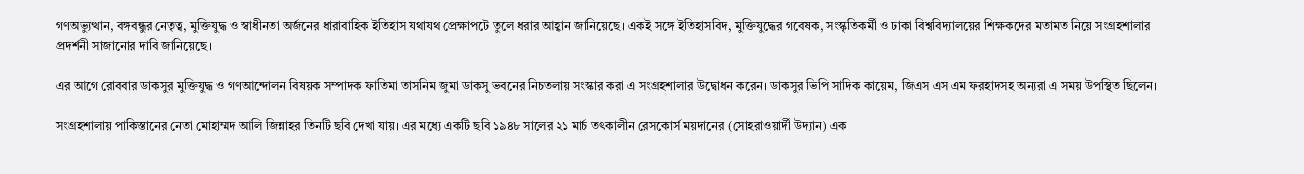গণঅভ্যুত্থান, বঙ্গবন্ধুর নেতৃত্ব, মুক্তিযুদ্ধ ও স্বাধীনতা অর্জনের ধারাবাহিক ইতিহাস যথাযথ প্রেক্ষাপটে তুলে ধরার আহ্বান জানিয়েছে। একই সঙ্গে ইতিহাসবিদ, মুক্তিযুদ্ধের গবেষক, সংস্কৃতিকর্মী ও ঢাকা বিশ্ববিদ্যালয়ের শিক্ষকদের মতামত নিয়ে সংগ্রহশালার প্রদর্শনী সাজানোর দাবি জানিয়েছে।

এর আগে রোববার ডাকসুর মুক্তিযুদ্ধ ও গণআন্দোলন বিষয়ক সম্পাদক ফাতিমা তাসনিম জুমা ডাকসু ভবনের নিচতলায় সংস্কার করা এ সংগ্রহশালার উদ্বোধন করেন। ডাকসুর ভিপি সাদিক কায়েম, জিএস এস এম ফরহাদসহ অন্যরা এ সময় উপস্থিত ছিলেন।

সংগ্রহশালায় পাকিস্তানের নেতা মোহাম্মদ আলি জিন্নাহর তিনটি ছবি দেখা যায়। এর মধ্যে একটি ছবি ১৯৪৮ সালের ২১ মার্চ তৎকালীন রেসকোর্স ময়দানের (সোহরাওয়ার্দী উদ্যান) এক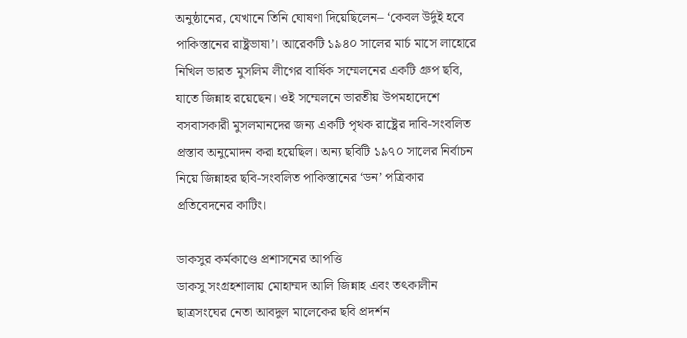অনুষ্ঠানের, যেখানে তিনি ঘোষণা দিয়েছিলেন– ‘কেবল উর্দুই হবে পাকিস্তানের রাষ্ট্রভাষা’। আরেকটি ১৯৪০ সালের মার্চ মাসে লাহোরে নিখিল ভারত মুসলিম লীগের বার্ষিক সম্মেলনের একটি গ্রুপ ছবি, যাতে জিন্নাহ রয়েছেন। ওই সম্মেলনে ভারতীয় উপমহাদেশে বসবাসকারী মুসলমানদের জন্য একটি পৃথক রাষ্ট্রের দাবি-সংবলিত প্রস্তাব অনুমোদন করা হয়েছিল। অন্য ছবিটি ১৯৭০ সালের নির্বাচন নিয়ে জিন্নাহর ছবি-সংবলিত পাকিস্তানের ‘ডন’ পত্রিকার প্রতিবেদনের কাটিং।

ডাকসুর কর্মকাণ্ডে প্রশাসনের আপত্তি
ডাকসু সংগ্রহশালায় মোহাম্মদ আলি জিন্নাহ এবং তৎকালীন ছাত্রসংঘের নেতা আবদুল মালেকের ছবি প্রদর্শন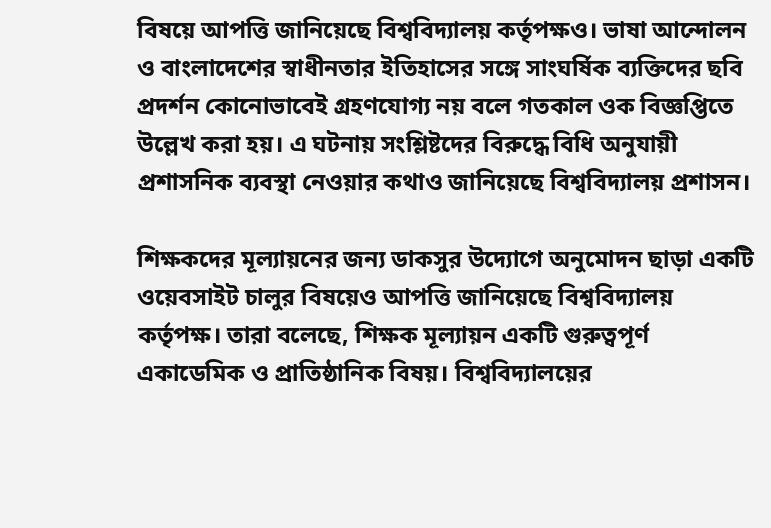বিষয়ে আপত্তি জানিয়েছে বিশ্ববিদ্যালয় কর্তৃপক্ষও। ভাষা আন্দোলন ও বাংলাদেশের স্বাধীনতার ইতিহাসের সঙ্গে সাংঘর্ষিক ব্যক্তিদের ছবি প্রদর্শন কোনোভাবেই গ্রহণযোগ্য নয় বলে গতকাল ওক বিজ্ঞপ্তিতে উল্লেখ করা হয়। এ ঘটনায় সংশ্লিষ্টদের বিরুদ্ধে বিধি অনুযায়ী প্রশাসনিক ব্যবস্থা নেওয়ার কথাও জানিয়েছে বিশ্ববিদ্যালয় প্রশাসন।

শিক্ষকদের মূল্যায়নের জন্য ডাকসুর উদ্যোগে অনুমোদন ছাড়া একটি ওয়েবসাইট চালুর বিষয়েও আপত্তি জানিয়েছে বিশ্ববিদ্যালয় কর্তৃপক্ষ। তারা বলেছে, শিক্ষক মূল্যায়ন একটি গুরুত্বপূর্ণ একাডেমিক ও প্রাতিষ্ঠানিক বিষয়। বিশ্ববিদ্যালয়ের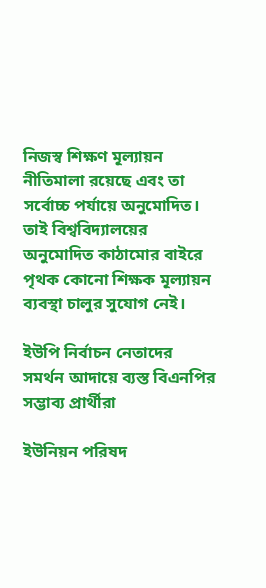নিজস্ব শিক্ষণ মূল্যায়ন নীতিমালা রয়েছে এবং তা সর্বোচ্চ পর্যায়ে অনুমোদিত। তাই বিশ্ববিদ্যালয়ের অনুমোদিত কাঠামোর বাইরে পৃথক কোনো শিক্ষক মূল্যায়ন ব্যবস্থা চালুর সুযোগ নেই।

ইউপি নির্বাচন নেতাদের সমর্থন আদায়ে ব্যস্ত বিএনপির সম্ভাব্য প্রার্থীরা

ইউনিয়ন পরিষদ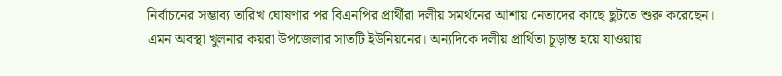নির্বাচনের সম্ভাব্য তারিখ ঘোষণার পর বিএনপির প্রার্থীরা দলীয় সমর্থনের আশায় নেতাদের কাছে ছুটতে শুরু করেছেন। এমন অবস্থা খুলনার কয়রা উপজেলার সাতটি ইউনিয়নের। অন্যদিকে দলীয় প্রার্থিতা চূড়ান্ত হয়ে যাওয়ায়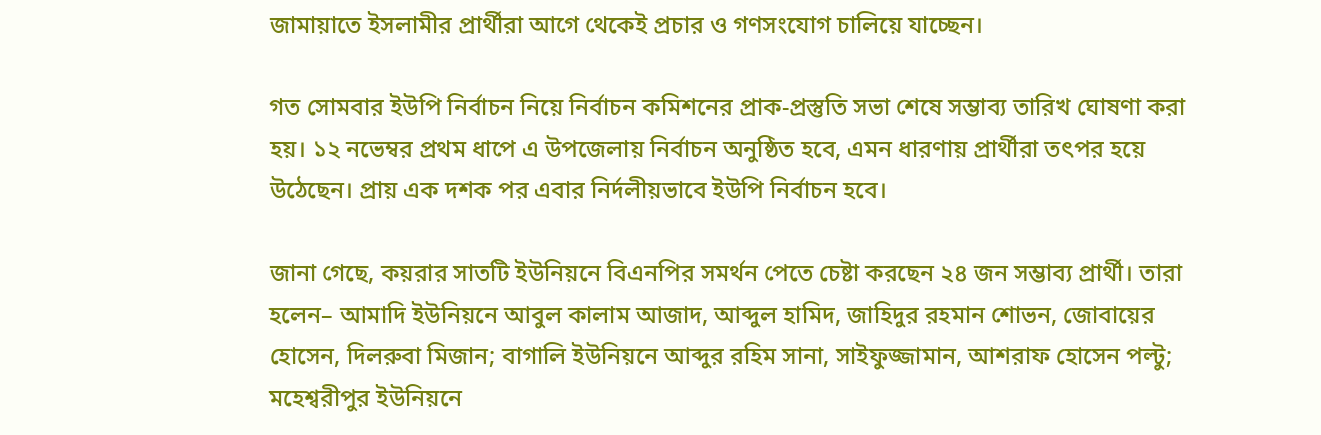জামায়াতে ইসলামীর প্রার্থীরা আগে থেকেই প্রচার ও গণসংযোগ চালিয়ে যাচ্ছেন।

গত সোমবার ইউপি নির্বাচন নিয়ে নির্বাচন কমিশনের প্রাক-প্রস্তুতি সভা শেষে সম্ভাব্য তারিখ ঘোষণা করা হয়। ১২ নভেম্বর প্রথম ধাপে এ উপজেলায় নির্বাচন অনুষ্ঠিত হবে, এমন ধারণায় প্রার্থীরা তৎপর হয়ে উঠেছেন। প্রায় এক দশক পর এবার নির্দলীয়ভাবে ইউপি নির্বাচন হবে।

জানা গেছে, কয়রার সাতটি ইউনিয়নে বিএনপির সমর্থন পেতে চেষ্টা করছেন ২৪ জন সম্ভাব্য প্রার্থী। তারা হলেন– আমাদি ইউনিয়নে আবুল কালাম আজাদ, আব্দুল হামিদ, জাহিদুর রহমান শোভন, জোবায়ের হোসেন, দিলরুবা মিজান; বাগালি ইউনিয়নে আব্দুর রহিম সানা, সাইফুজ্জামান, আশরাফ হোসেন পল্টু; মহেশ্বরীপুর ইউনিয়নে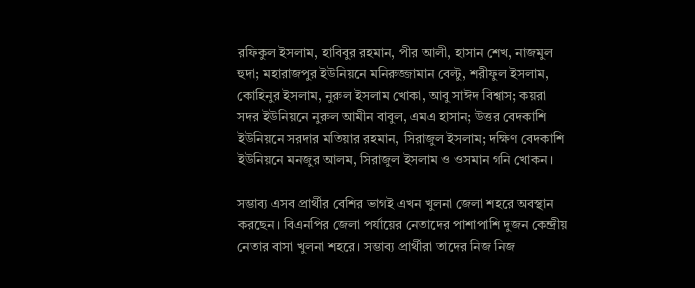রফিকুল ইসলাম, হাবিবুর রহমান, পীর আলী, হাসান শেখ, নাজমুল হুদা; মহারাজপুর ইউনিয়নে মনিরুজ্জামান বেল্টু, শরীফুল ইসলাম, কোহিনুর ইসলাম, নুরুল ইসলাম খোকা, আবু সাঈদ বিশ্বাস; কয়রা সদর ইউনিয়নে নুরুল আমীন বাবুল, এমএ হাসান; উত্তর বেদকাশি ইউনিয়নে সরদার মতিয়ার রহমান, সিরাজুল ইসলাম; দক্ষিণ বেদকাশি ইউনিয়নে মনজুর আলম, সিরাজুল ইসলাম ও ওসমান গনি খোকন।

সম্ভাব্য এসব প্রার্থীর বেশির ভাগই এখন খুলনা জেলা শহরে অবস্থান করছেন। বিএনপির জেলা পর্যায়ের নেতাদের পাশাপাশি দুজন কেন্দ্রীয় নেতার বাসা খুলনা শহরে। সম্ভাব্য প্রার্থীরা তাদের নিজ নিজ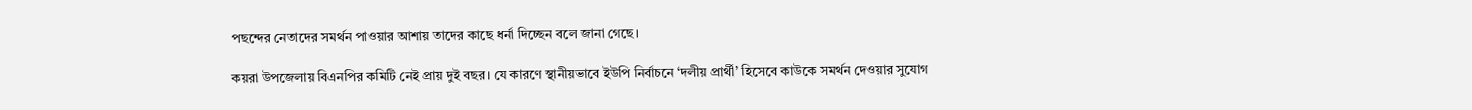পছন্দের নেতাদের সমর্থন পাওয়ার আশায় তাদের কাছে ধর্না দিচ্ছেন বলে জানা গেছে।

কয়রা উপজেলায় বিএনপির কমিটি নেই প্রায় দুই বছর। যে কারণে স্থানীয়ভাবে ইউপি নির্বাচনে ‘দলীয় প্রার্থী’ হিসেবে কাউকে সমর্থন দেওয়ার সুযোগ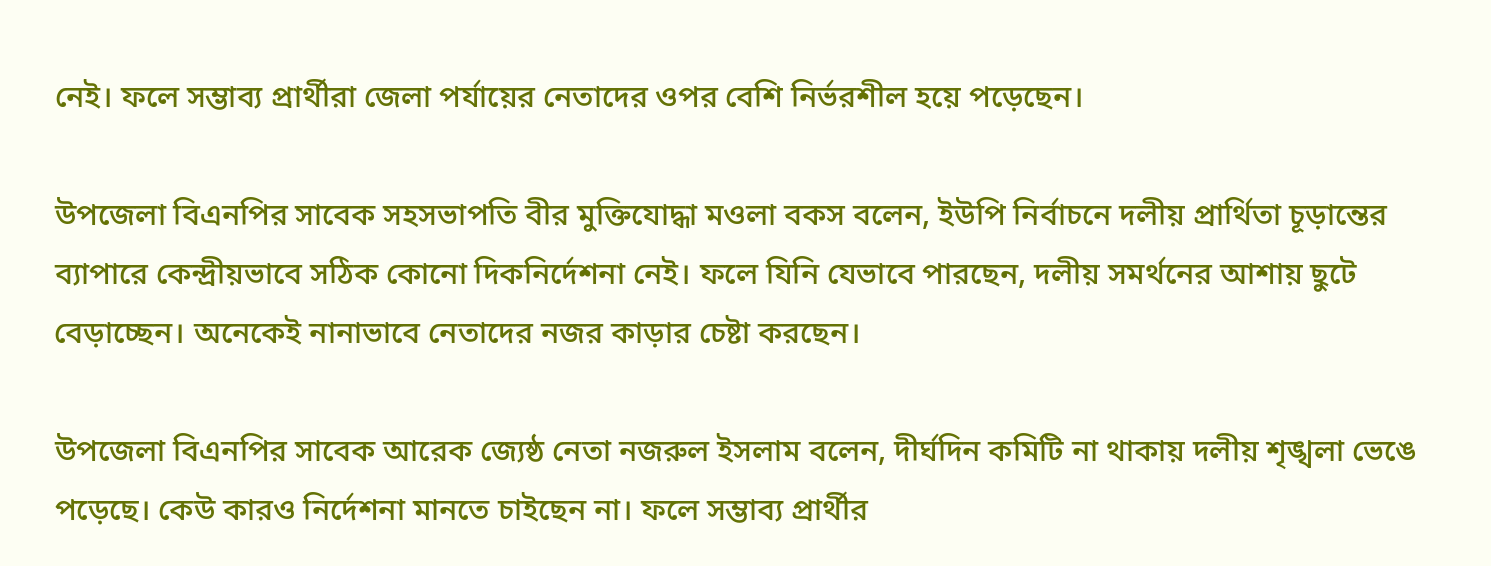নেই। ফলে সম্ভাব্য প্রার্থীরা জেলা পর্যায়ের নেতাদের ওপর বেশি নির্ভরশীল হয়ে পড়েছেন।

উপজেলা বিএনপির সাবেক সহসভাপতি বীর মুক্তিযোদ্ধা মওলা বকস বলেন, ইউপি নির্বাচনে দলীয় প্রার্থিতা চূড়ান্তের ব্যাপারে কেন্দ্রীয়ভাবে সঠিক কোনো দিকনির্দেশনা নেই। ফলে যিনি যেভাবে পারছেন, দলীয় সমর্থনের আশায় ছুটে বেড়াচ্ছেন। অনেকেই নানাভাবে নেতাদের নজর কাড়ার চেষ্টা করছেন।

উপজেলা বিএনপির সাবেক আরেক জ্যেষ্ঠ নেতা নজরুল ইসলাম বলেন, দীর্ঘদিন কমিটি না থাকায় দলীয় শৃঙ্খলা ভেঙে পড়েছে। কেউ কারও নির্দেশনা মানতে চাইছেন না। ফলে সম্ভাব্য প্রার্থীর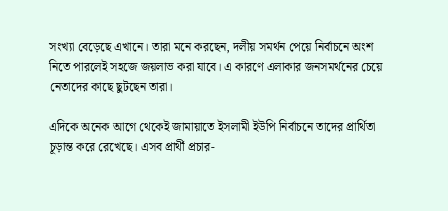সংখ্যা বেড়েছে এখানে। তারা মনে করছেন, দলীয় সমর্থন পেয়ে নির্বাচনে অংশ নিতে পারলেই সহজে জয়লাভ করা যাবে। এ কারণে এলাকার জনসমর্থনের চেয়ে নেতাদের কাছে ছুটছেন তারা।

এদিকে অনেক আগে থেকেই জামায়াতে ইসলামী ইউপি নির্বাচনে তাদের প্রার্থিতা চূড়ান্ত করে রেখেছে। এসব প্রার্থী প্রচার-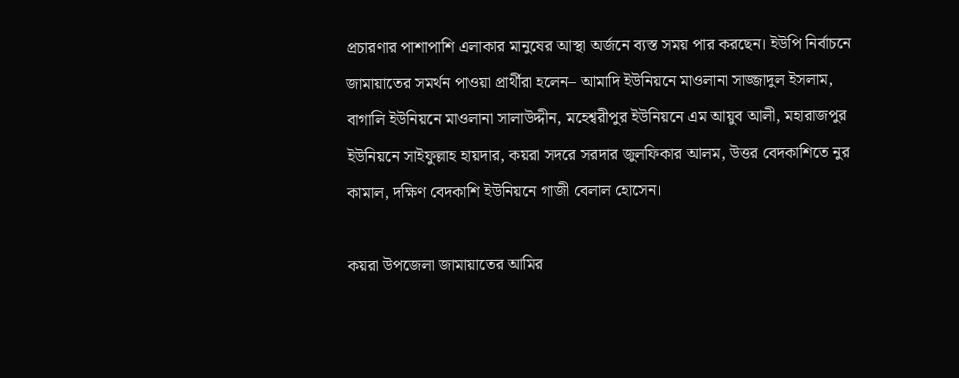প্রচারণার পাশাপাশি এলাকার মানুষের আস্থা অর্জনে ব্যস্ত সময় পার করছেন। ইউপি নির্বাচনে জামায়াতের সমর্থন পাওয়া প্রার্থীরা হলেন– আমাদি ইউনিয়নে মাওলানা সাজ্জাদুল ইসলাম, বাগালি ইউনিয়নে মাওলানা সালাউদ্দীন, মহেশ্বরীপুর ইউনিয়নে এম আয়ুব আলী, মহারাজপুর ইউনিয়নে সাইফুল্লাহ হায়দার, কয়রা সদরে সরদার জুলফিকার আলম, উত্তর বেদকাশিতে নুর কামাল, দক্ষিণ বেদকাশি ইউনিয়নে গাজী বেলাল হোসেন।

কয়রা উপজেলা জামায়াতের আমির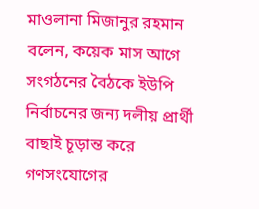মাওলানা মিজানুর রহমান বলেন, কয়েক মাস আগে সংগঠনের বৈঠকে ইউপি নির্বাচনের জন্য দলীয় প্রার্থী বাছাই চূড়ান্ত করে গণসংযোগের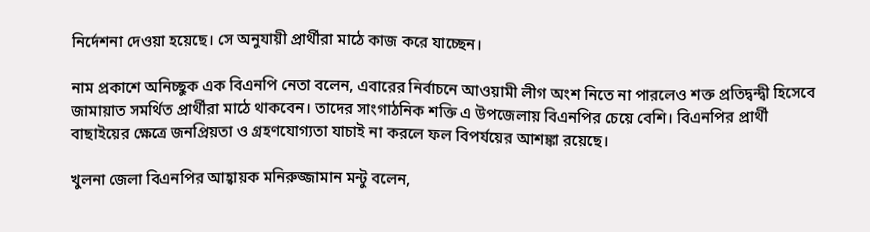নির্দেশনা দেওয়া হয়েছে। সে অনুযায়ী প্রার্থীরা মাঠে কাজ করে যাচ্ছেন।

নাম প্রকাশে অনিচ্ছুক এক বিএনপি নেতা বলেন, এবারের নির্বাচনে আওয়ামী লীগ অংশ নিতে না পারলেও শক্ত প্রতিদ্বন্দ্বী হিসেবে জামায়াত সমর্থিত প্রার্থীরা মাঠে থাকবেন। তাদের সাংগাঠনিক শক্তি এ উপজেলায় বিএনপির চেয়ে বেশি। বিএনপির প্রার্থী বাছাইয়ের ক্ষেত্রে জনপ্রিয়তা ও গ্রহণযোগ্যতা যাচাই না করলে ফল বিপর্যয়ের আশঙ্কা রয়েছে।

খুলনা জেলা বিএনপির আহ্বায়ক মনিরুজ্জামান মন্টু বলেন,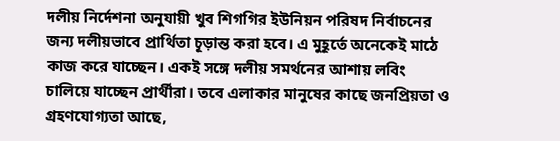দলীয় নির্দেশনা অনুযায়ী খুব শিগগির ইউনিয়ন পরিষদ নির্বাচনের জন্য দলীয়ভাবে প্রার্থিতা চূড়ান্ত করা হবে। এ মুহূর্তে অনেকেই মাঠে কাজ করে যাচ্ছেন। একই সঙ্গে দলীয় সমর্থনের আশায় লবিং চালিয়ে যাচ্ছেন প্রার্থীরা। তবে এলাকার মানুষের কাছে জনপ্রিয়তা ও গ্রহণযোগ্যতা আছে,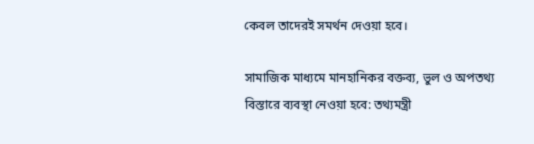কেবল তাদেরই সমর্থন দেওয়া হবে।

সামাজিক মাধ্যমে মানহানিকর বক্তব্য, ভুল ও অপতথ্য বিস্তারে ব্যবস্থা নেওয়া হবে: তথ্যমন্ত্রী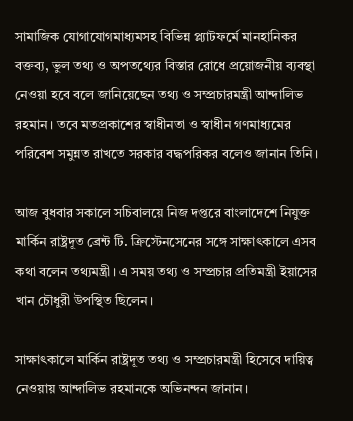সামাজিক যোগাযোগমাধ্যমসহ বিভিন্ন প্ল্যাটফর্মে মানহানিকর বক্তব্য, ভুল তথ্য ও অপতথ্যের বিস্তার রোধে প্রয়োজনীয় ব্যবস্থা নেওয়া হবে বলে জানিয়েছেন তথ্য ও সম্প্রচারমন্ত্রী আন্দালিভ রহমান। তবে মতপ্রকাশের স্বাধীনতা ও স্বাধীন গণমাধ্যমের পরিবেশ সমুন্নত রাখতে সরকার বদ্ধপরিকর বলেও জানান তিনি।

আজ বুধবার সকালে সচিবালয়ে নিজ দপ্তরে বাংলাদেশে নিযুক্ত মার্কিন রাষ্ট্রদূত ব্রেন্ট টি. ক্রিস্টেনসেনের সঙ্গে সাক্ষাৎকালে এসব কথা বলেন তথ্যমন্ত্রী। এ সময় তথ্য ও সম্প্রচার প্রতিমন্ত্রী ইয়াসের খান চৌধুরী উপস্থিত ছিলেন।

সাক্ষাৎকালে মার্কিন রাষ্ট্রদূত তথ্য ও সম্প্রচারমন্ত্রী হিসেবে দায়িত্ব নেওয়ায় আন্দালিভ রহমানকে অভিনন্দন জানান।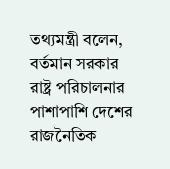তথ্যমন্ত্রী বলেন, বর্তমান সরকার রাষ্ট্র পরিচালনার পাশাপাশি দেশের রাজনৈতিক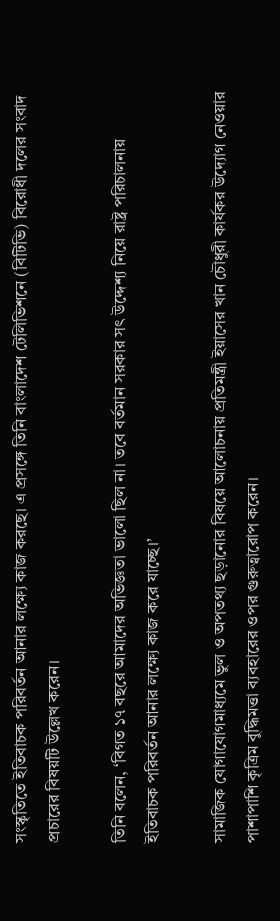সংস্কৃতিতে ইতিবাচক পরিবর্তন আনার লক্ষ্যে কাজ করছে। এ প্রসঙ্গে তিনি বাংলাদেশ টেলিভিশনে (বিটিভি) বিরোধী দলের সংবাদ প্রচারের বিষয়টি উল্লেখ করেন।

তিনি বলেন, ‘বিগত ১৭ বছরে আমাদের অভিজ্ঞতা ভালো ছিল না। তবে বর্তমান সরকার সৎ উদ্দেশ্য নিয়ে রাষ্ট্র পরিচালনায় ইতিবাচক পরিবর্তন আনার লক্ষ্যে কাজ করে যাচ্ছে।’

সামাজিক যোগাযোগমাধ্যমে ভুল ও অপতথ্য ছড়ানোর বিষয়ে আলোচনায় প্রতিমন্ত্রী ইয়াসের খান চৌধুরী কার্যকর উদ্যোগ নেওয়ার পাশাপাশি কৃত্রিম বুদ্ধিমত্তা ব্যবহারের ওপর গুরুত্বারোপ করেন।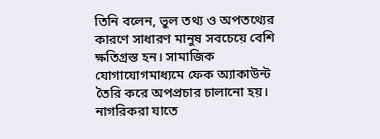তিনি বলেন, ভুল তথ্য ও অপতথ্যের কারণে সাধারণ মানুষ সবচেয়ে বেশি ক্ষতিগ্রস্ত হন। সামাজিক যোগাযোগমাধ্যমে ফেক অ্যাকাউন্ট তৈরি করে অপপ্রচার চালানো হয়। নাগরিকরা যাতে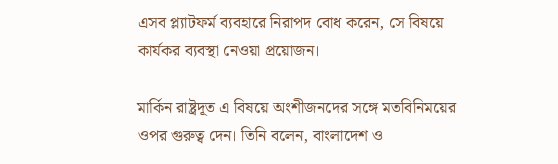এসব প্ল্যাটফর্ম ব্যবহারে নিরাপদ বোধ করেন, সে বিষয়ে কার্যকর ব্যবস্থা নেওয়া প্রয়োজন।

মার্কিন রাষ্ট্রদূত এ বিষয়ে অংশীজনদের সঙ্গে মতবিনিময়ের ওপর গুরুত্ব দেন। তিনি বলেন, বাংলাদেশ ও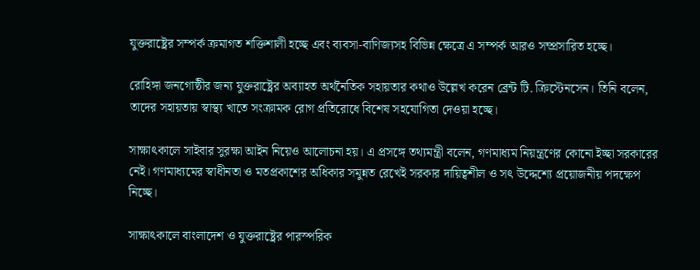যুক্তরাষ্ট্রের সম্পর্ক ক্রমাগত শক্তিশালী হচ্ছে এবং ব্যবসা-বাণিজ্যসহ বিভিন্ন ক্ষেত্রে এ সম্পর্ক আরও সম্প্রসারিত হচ্ছে।

রোহিঙ্গা জনগোষ্ঠীর জন্য যুক্তরাষ্ট্রের অব্যাহত অর্থনৈতিক সহায়তার কথাও উল্লেখ করেন ব্রেন্ট টি. ক্রিস্টেনসেন। তিনি বলেন, তাদের সহায়তায় স্বাস্থ্য খাতে সংক্রামক রোগ প্রতিরোধে বিশেষ সহযোগিতা দেওয়া হচ্ছে।

সাক্ষাৎকালে সাইবার সুরক্ষা আইন নিয়েও আলোচনা হয়। এ প্রসঙ্গে তথ্যমন্ত্রী বলেন, গণমাধ্যম নিয়ন্ত্রণের কোনো ইচ্ছা সরকারের নেই। গণমাধ্যমের স্বাধীনতা ও মতপ্রকাশের অধিকার সমুন্নত রেখেই সরকার দায়িত্বশীল ও সৎ উদ্দেশ্যে প্রয়োজনীয় পদক্ষেপ নিচ্ছে।

সাক্ষাৎকালে বাংলাদেশ ও যুক্তরাষ্ট্রের পারস্পরিক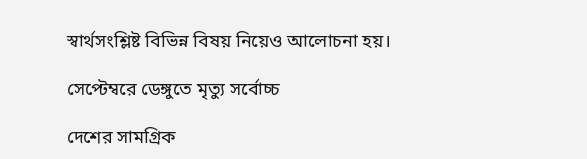স্বার্থসংশ্লিষ্ট বিভিন্ন বিষয় নিয়েও আলোচনা হয়।

সেপ্টেম্বরে ডেঙ্গুতে মৃত্যু সর্বোচ্চ

দেশের সামগ্রিক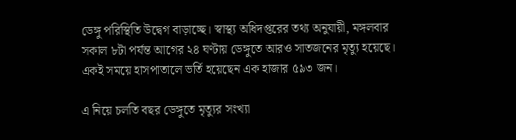ডেঙ্গু পরিস্থিতি উদ্বেগ বাড়াচ্ছে। স্বাস্থ্য অধিদপ্তরের তথ্য অনুযায়ী, মঙ্গলবার সকাল ৮টা পর্যন্ত আগের ২৪ ঘণ্টায় ডেঙ্গুতে আরও সাতজনের মৃত্যু হয়েছে। একই সময়ে হাসপাতালে ভর্তি হয়েছেন এক হাজার ৫৯৩ জন।

এ নিয়ে চলতি বছর ডেঙ্গুতে মৃত্যুর সংখ্যা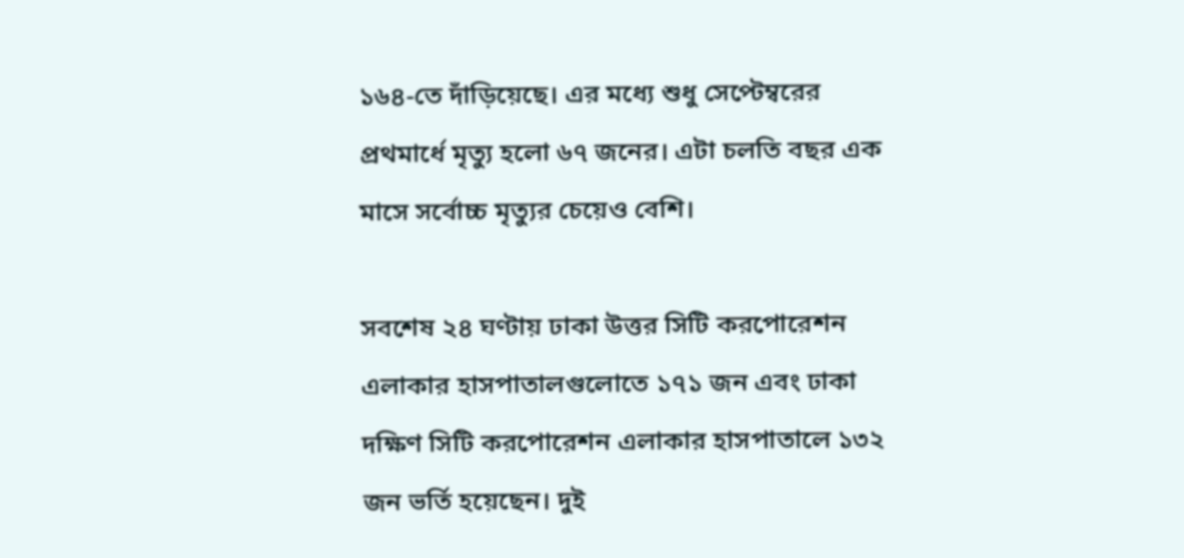১৬৪-তে দাঁড়িয়েছে। এর মধ্যে শুধু সেপ্টেম্বরের প্রথমার্ধে মৃত্যু হলো ৬৭ জনের। এটা চলতি বছর এক মাসে সর্বোচ্চ মৃত্যুর চেয়েও বেশি।

সবশেষ ২৪ ঘণ্টায় ঢাকা উত্তর সিটি করপোরেশন এলাকার হাসপাতালগুলোতে ১৭১ জন এবং ঢাকা দক্ষিণ সিটি করপোরেশন এলাকার হাসপাতালে ১৩২ জন ভর্তি হয়েছেন। দুই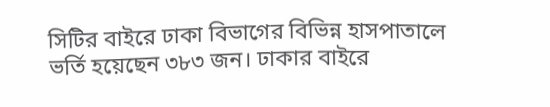সিটির বাইরে ঢাকা বিভাগের বিভিন্ন হাসপাতালে ভর্তি হয়েছেন ৩৮৩ জন। ঢাকার বাইরে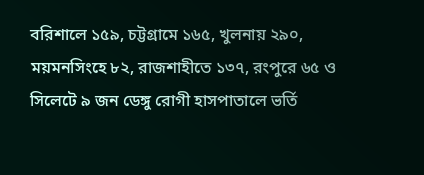বরিশালে ১৫৯, চট্টগ্রামে ১৬৫, খুলনায় ২৯০, ময়মনসিংহে ৮২, রাজশাহীতে ১৩৭, রংপুরে ৬৫ ও সিলেটে ৯ জন ডেঙ্গু রোগী হাসপাতালে ভর্তি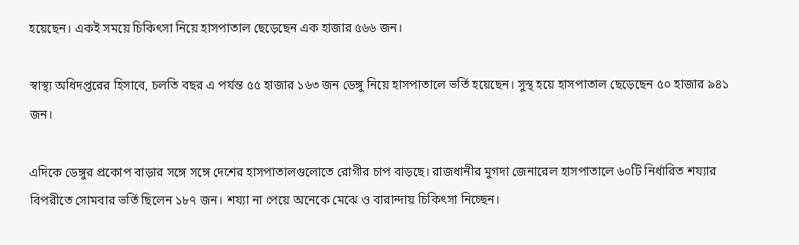হয়েছেন। একই সময়ে চিকিৎসা নিয়ে হাসপাতাল ছেড়েছেন এক হাজার ৫৬৬ জন।

স্বাস্থ্য অধিদপ্তরের হিসাবে, চলতি বছর এ পর্যন্ত ৫৫ হাজার ১৬৩ জন ডেঙ্গু নিয়ে হাসপাতালে ভর্তি হয়েছেন। সুস্থ হয়ে হাসপাতাল ছেড়েছেন ৫০ হাজার ৯৪১ জন।

এদিকে ডেঙ্গুর প্রকোপ বাড়ার সঙ্গে সঙ্গে দেশের হাসপাতালগুলোতে রোগীর চাপ বাড়ছে। রাজধানীর মুগদা জেনারেল হাসপাতালে ৬০টি নির্ধারিত শয্যার বিপরীতে সোমবার ভর্তি ছিলেন ১৮৭ জন। শয্যা না পেয়ে অনেকে মেঝে ও বারান্দায় চিকিৎসা নিচ্ছেন।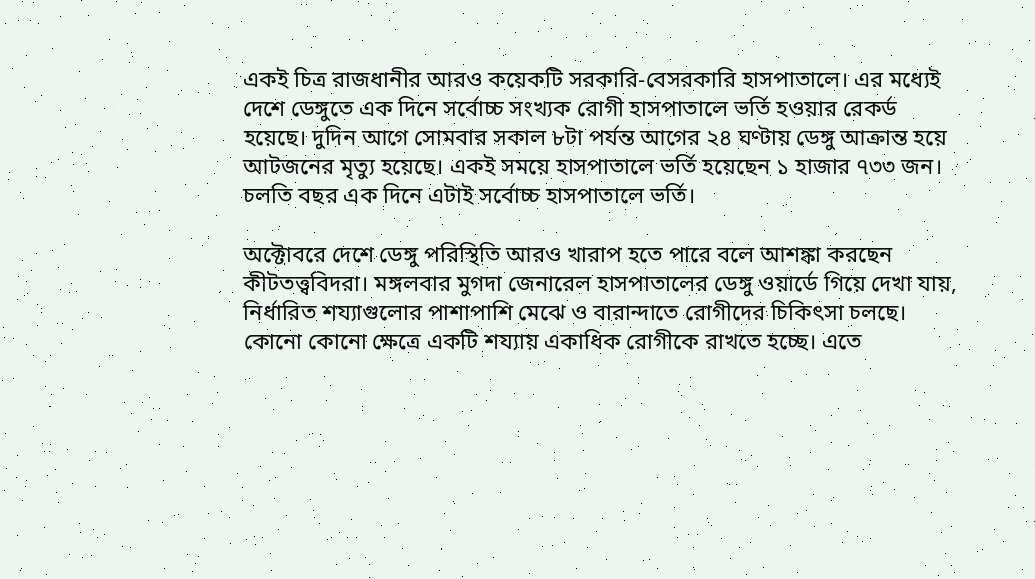একই চিত্র রাজধানীর আরও কয়েকটি সরকারি-বেসরকারি হাসপাতালে। এর মধ্যেই দেশে ডেঙ্গুতে এক দিনে সর্বোচ্চ সংখ্যক রোগী হাসপাতালে ভর্তি হওয়ার রেকর্ড হয়েছে। দুদিন আগে সোমবার সকাল ৮টা পর্যন্ত আগের ২৪ ঘণ্টায় ডেঙ্গু আক্রান্ত হয়ে আটজনের মৃত্যু হয়েছে। একই সময়ে হাসপাতালে ভর্তি হয়েছেন ১ হাজার ৭৩৩ জন। চলতি বছর এক দিনে এটাই সর্বোচ্চ হাসপাতালে ভর্তি।

অক্টোবরে দেশে ডেঙ্গু পরিস্থিতি আরও খারাপ হতে পারে বলে আশঙ্কা করছেন কীটতত্ত্ববিদরা। মঙ্গলবার মুগদা জেনারেল হাসপাতালের ডেঙ্গু ওয়ার্ডে গিয়ে দেখা যায়, নির্ধারিত শয্যাগুলোর পাশাপাশি মেঝে ও বারান্দাতে রোগীদের চিকিৎসা চলছে। কোনো কোনো ক্ষেত্রে একটি শয্যায় একাধিক রোগীকে রাখতে হচ্ছে। এতে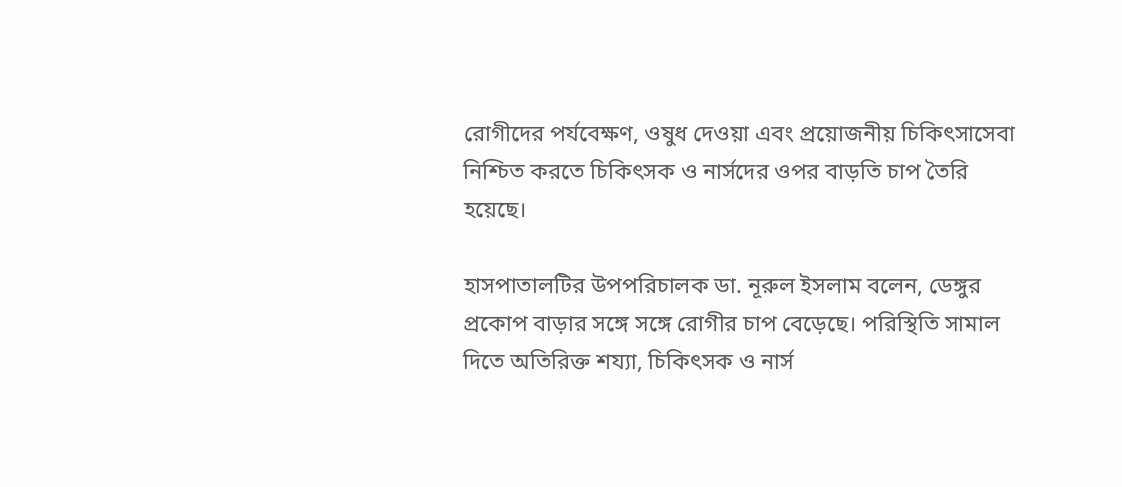রোগীদের পর্যবেক্ষণ, ওষুধ দেওয়া এবং প্রয়োজনীয় চিকিৎসাসেবা নিশ্চিত করতে চিকিৎসক ও নার্সদের ওপর বাড়তি চাপ তৈরি হয়েছে।

হাসপাতালটির উপপরিচালক ডা. নূরুল ইসলাম বলেন, ডেঙ্গুর প্রকোপ বাড়ার সঙ্গে সঙ্গে রোগীর চাপ বেড়েছে। পরিস্থিতি সামাল দিতে অতিরিক্ত শয্যা, চিকিৎসক ও নার্স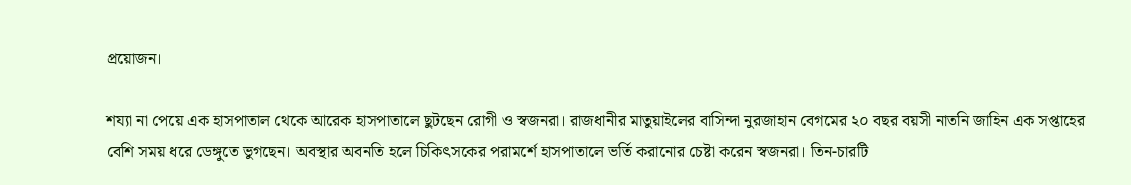প্রয়োজন।

শয্যা না পেয়ে এক হাসপাতাল থেকে আরেক হাসপাতালে ছুটছেন রোগী ও স্বজনরা। রাজধানীর মাতুয়াইলের বাসিন্দা নুরজাহান বেগমের ২০ বছর বয়সী নাতনি জাহিন এক সপ্তাহের বেশি সময় ধরে ডেঙ্গুতে ভুগছেন। অবস্থার অবনতি হলে চিকিৎসকের পরামর্শে হাসপাতালে ভর্তি করানোর চেষ্টা করেন স্বজনরা। তিন-চারটি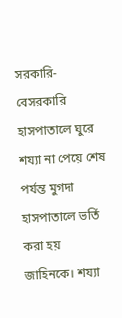সরকারি-বেসরকারি হাসপাতালে ঘুরে শয্যা না পেয়ে শেষ পর্যন্ত মুগদা হাসপাতালে ভর্তি করা হয় জাহিনকে। শয্যা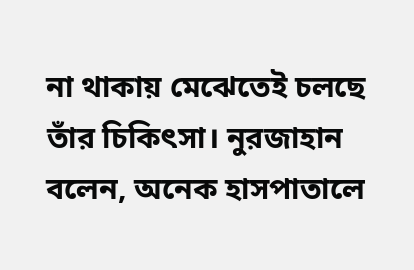না থাকায় মেঝেতেই চলছে তাঁর চিকিৎসা। নুরজাহান বলেন, অনেক হাসপাতালে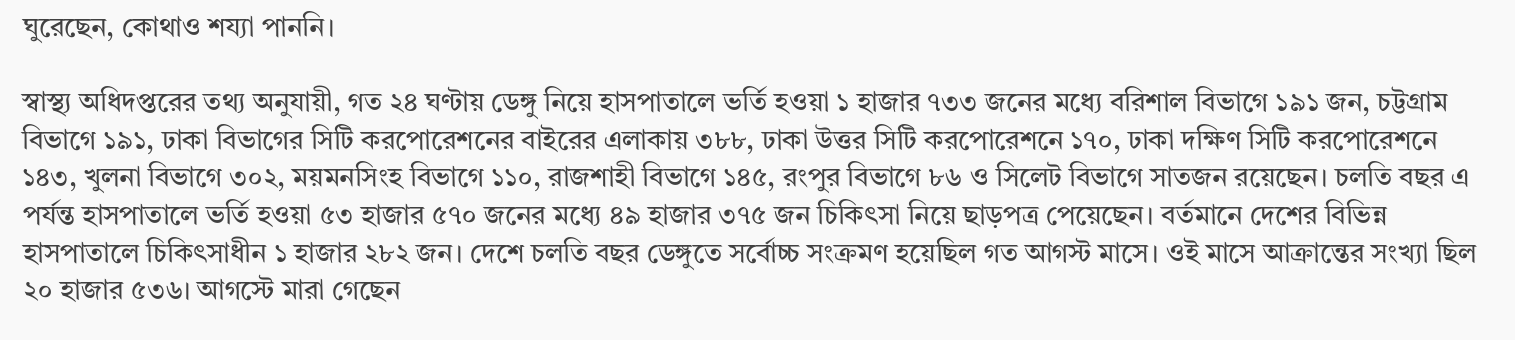ঘুরেছেন, কোথাও শয্যা পাননি।

স্বাস্থ্য অধিদপ্তরের তথ্য অনুযায়ী, গত ২৪ ঘণ্টায় ডেঙ্গু নিয়ে হাসপাতালে ভর্তি হওয়া ১ হাজার ৭৩৩ জনের মধ্যে বরিশাল বিভাগে ১৯১ জন, চট্টগ্রাম বিভাগে ১৯১, ঢাকা বিভাগের সিটি করপোরেশনের বাইরের এলাকায় ৩৮৮, ঢাকা উত্তর সিটি করপোরেশনে ১৭০, ঢাকা দক্ষিণ সিটি করপোরেশনে ১৪৩, খুলনা বিভাগে ৩০২, ময়মনসিংহ বিভাগে ১১০, রাজশাহী বিভাগে ১৪৫, রংপুর বিভাগে ৮৬ ও সিলেট বিভাগে সাতজন রয়েছেন। চলতি বছর এ পর্যন্ত হাসপাতালে ভর্তি হওয়া ৫৩ হাজার ৫৭০ জনের মধ্যে ৪৯ হাজার ৩৭৫ জন চিকিৎসা নিয়ে ছাড়পত্র পেয়েছেন। বর্তমানে দেশের বিভিন্ন হাসপাতালে চিকিৎসাধীন ১ হাজার ২৮২ জন। দেশে চলতি বছর ডেঙ্গুতে সর্বোচ্চ সংক্রমণ হয়েছিল গত আগস্ট মাসে। ওই মাসে আক্রান্তের সংখ্যা ছিল ২০ হাজার ৫৩৬। আগস্টে মারা গেছেন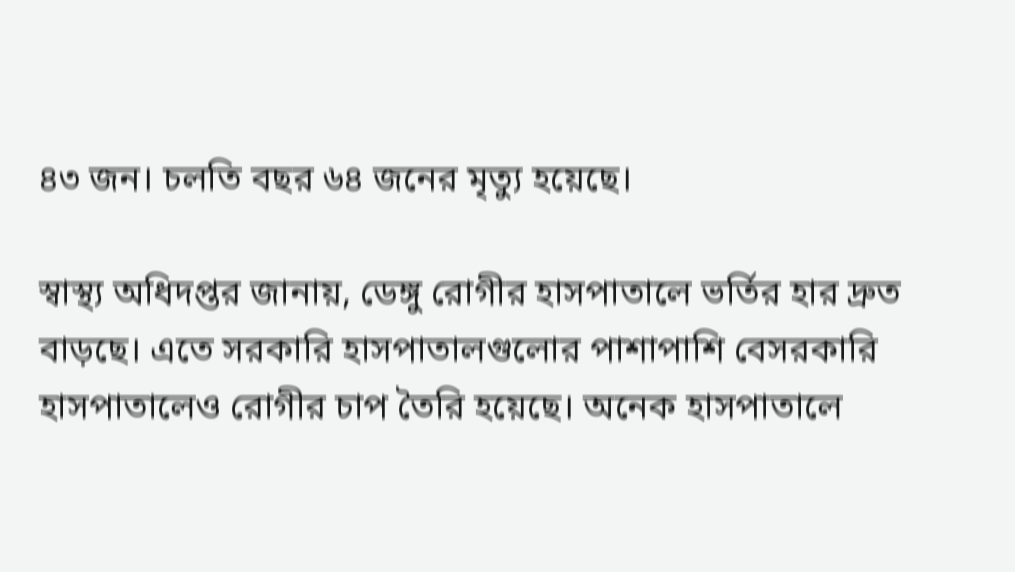৪৩ জন। চলতি বছর ৬৪ জনের মৃত্যু হয়েছে।

স্বাস্থ্য অধিদপ্তর জানায়, ডেঙ্গু রোগীর হাসপাতালে ভর্তির হার দ্রুত বাড়ছে। এতে সরকারি হাসপাতালগুলোর পাশাপাশি বেসরকারি হাসপাতালেও রোগীর চাপ তৈরি হয়েছে। অনেক হাসপাতালে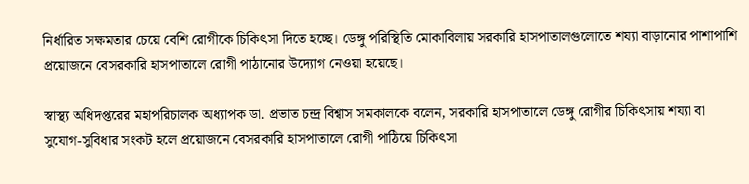নির্ধারিত সক্ষমতার চেয়ে বেশি রোগীকে চিকিৎসা দিতে হচ্ছে। ডেঙ্গু পরিস্থিতি মোকাবিলায় সরকারি হাসপাতালগুলোতে শয্যা বাড়ানোর পাশাপাশি প্রয়োজনে বেসরকারি হাসপাতালে রোগী পাঠানোর উদ্যোগ নেওয়া হয়েছে।

স্বাস্থ্য অধিদপ্তরের মহাপরিচালক অধ্যাপক ডা. প্রভাত চন্দ্র বিশ্বাস সমকালকে বলেন, সরকারি হাসপাতালে ডেঙ্গু রোগীর চিকিৎসায় শয্যা বা সুযোগ-সুবিধার সংকট হলে প্রয়োজনে বেসরকারি হাসপাতালে রোগী পাঠিয়ে চিকিৎসা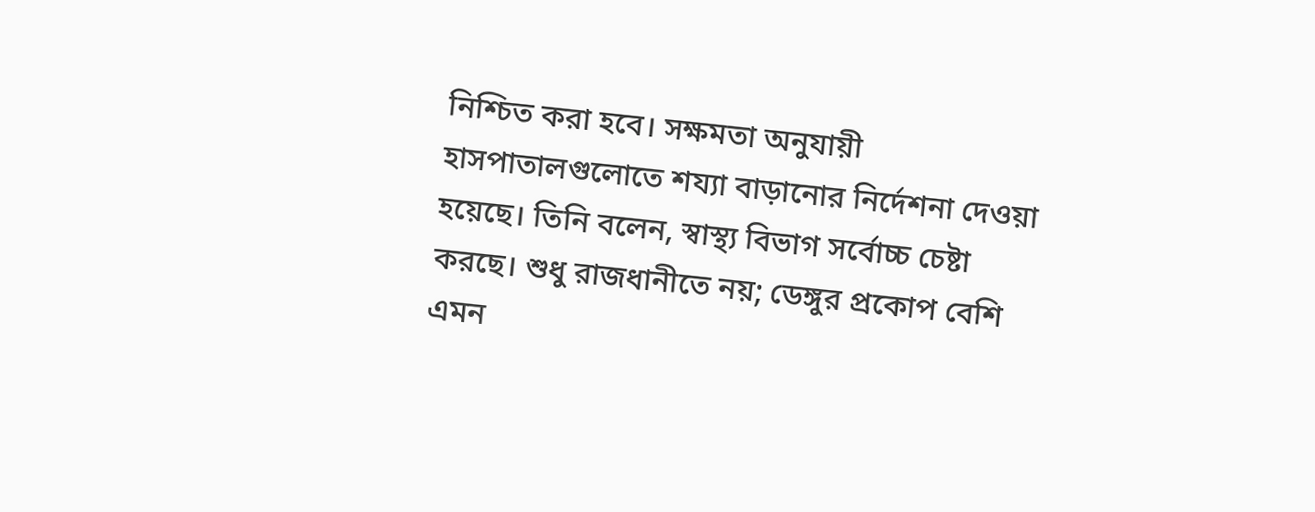নিশ্চিত করা হবে। সক্ষমতা অনুযায়ী হাসপাতালগুলোতে শয্যা বাড়ানোর নির্দেশনা দেওয়া হয়েছে। তিনি বলেন, স্বাস্থ্য বিভাগ সর্বোচ্চ চেষ্টা করছে। শুধু রাজধানীতে নয়; ডেঙ্গুর প্রকোপ বেশি এমন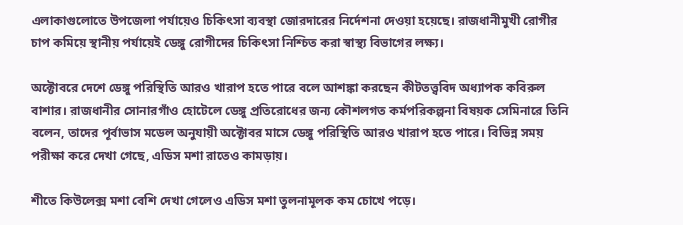এলাকাগুলোতে উপজেলা পর্যায়েও চিকিৎসা ব্যবস্থা জোরদারের নির্দেশনা দেওয়া হয়েছে। রাজধানীমুখী রোগীর চাপ কমিয়ে স্থানীয় পর্যায়েই ডেঙ্গু রোগীদের চিকিৎসা নিশ্চিত করা স্বাস্থ্য বিভাগের লক্ষ্য।

অক্টোবরে দেশে ডেঙ্গু পরিস্থিতি আরও খারাপ হতে পারে বলে আশঙ্কা করছেন কীটতত্ত্ববিদ অধ্যাপক কবিরুল বাশার। রাজধানীর সোনারগাঁও হোটেলে ডেঙ্গু প্রতিরোধের জন্য কৌশলগত কর্মপরিকল্পনা বিষয়ক সেমিনারে তিনি বলেন, তাদের পূর্বাভাস মডেল অনুযায়ী অক্টোবর মাসে ডেঙ্গু পরিস্থিতি আরও খারাপ হতে পারে। বিভিন্ন সময় পরীক্ষা করে দেখা গেছে, এডিস মশা রাতেও কামড়ায়।

শীতে কিউলেক্স মশা বেশি দেখা গেলেও এডিস মশা তুলনামূলক কম চোখে পড়ে।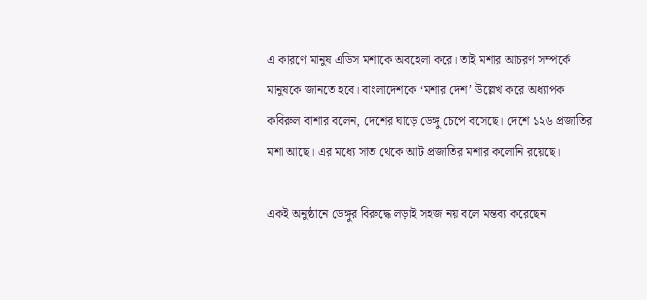এ কারণে মানুষ এডিস মশাকে অবহেলা করে। তাই মশার আচরণ সম্পর্কে মানুষকে জানতে হবে। বাংলাদেশকে ‘মশার দেশ’ উল্লেখ করে অধ্যাপক কবিরুল বাশার বলেন, দেশের ঘাড়ে ডেঙ্গু চেপে বসেছে। দেশে ১২৬ প্রজাতির মশা আছে। এর মধ্যে সাত থেকে আট প্রজাতির মশার কলোনি রয়েছে।

একই অনুষ্ঠানে ডেঙ্গুর বিরুদ্ধে লড়াই সহজ নয় বলে মন্তব্য করেছেন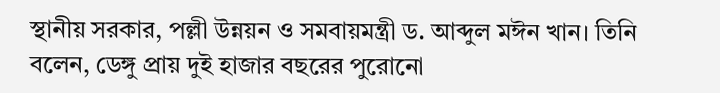স্থানীয় সরকার, পল্লী উন্নয়ন ও সমবায়মন্ত্রী ড. আব্দুল মঈন খান। তিনি বলেন, ডেঙ্গু প্রায় দুই হাজার বছরের পুরোনো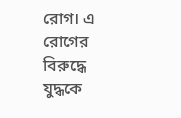রোগ। এ রোগের বিরুদ্ধে যুদ্ধকে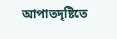আপাতদৃষ্টিতে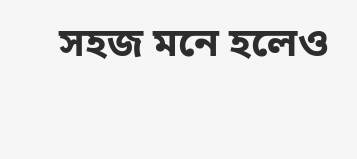সহজ মনে হলেও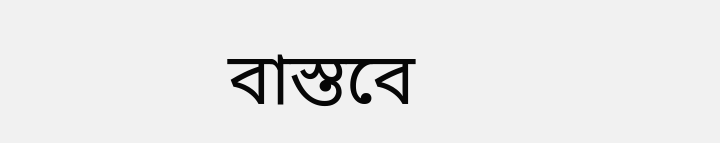বাস্তবে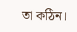তা কঠিন।